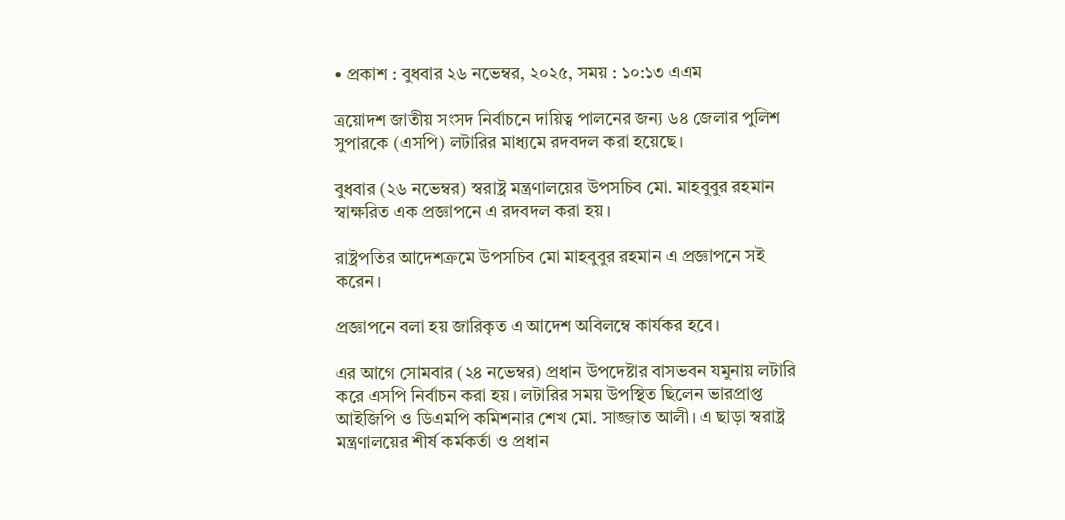• প্রকাশ : বুধবার ২৬ নভেম্বর, ২০২৫, সময় : ১০:১৩ এএম

ত্রয়োদশ জাতীয় সংসদ নির্বাচনে দায়িত্ব পালনের জন্য ৬৪ জেলার পুলিশ সুপারকে (এসপি) লটারির মাধ্যমে রদবদল করা হয়েছে।

বুধবার (২৬ নভেম্বর) স্বরাষ্ট্র মন্ত্রণালয়ের উপসচিব মো. মাহবুবুর রহমান স্বাক্ষরিত এক প্রজ্ঞাপনে এ রদবদল করা হয়।

রাষ্ট্রপতির আদেশক্রমে উপসচিব মো মাহবুবুর রহমান এ প্রজ্ঞাপনে সই করেন।

প্রজ্ঞাপনে বলা হয় জারিকৃত এ আদেশ অবিলম্বে কার্যকর হবে।

এর আগে সোমবার (২৪ নভেম্বর) প্রধান উপদেষ্টার বাসভবন যমুনায় লটারি করে এসপি নির্বাচন করা হয়। লটারির সময় উপস্থিত ছিলেন ভারপ্রাপ্ত আইজিপি ও ডিএমপি কমিশনার শেখ মো. সাজ্জাত আলী। এ ছাড়া স্বরাষ্ট্র মন্ত্রণালয়ের শীর্ষ কর্মকর্তা ও প্রধান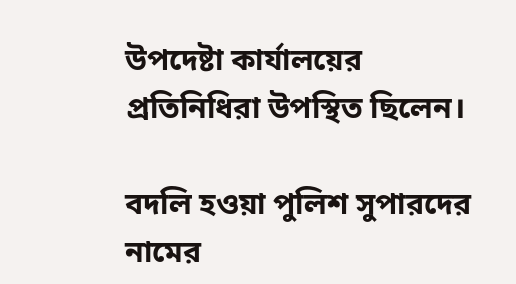উপদেষ্টা কার্যালয়ের প্রতিনিধিরা উপস্থিত ছিলেন।

বদলি হওয়া পুলিশ সুপারদের নামের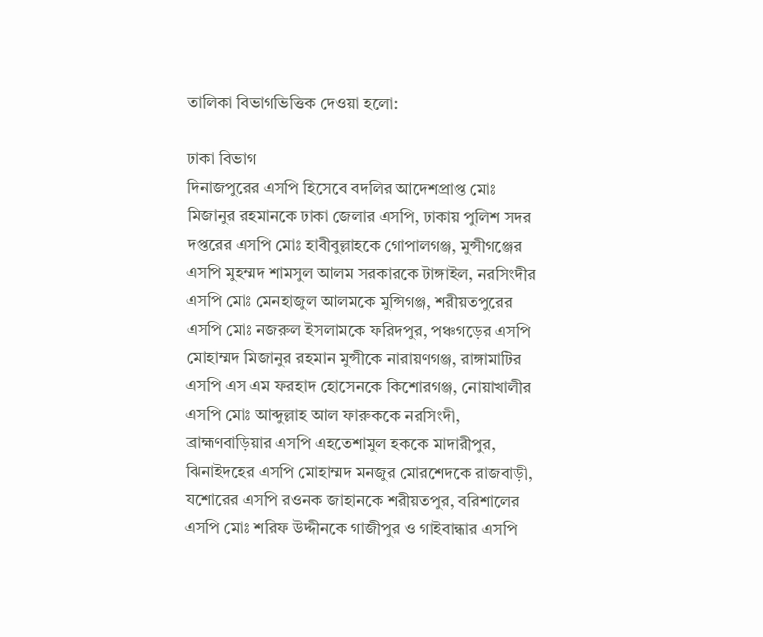তালিকা বিভাগভিত্তিক দেওয়া হলো:

ঢাকা বিভাগ
দিনাজপুরের এসপি হিসেবে বদলির আদেশপ্রাপ্ত মোঃ মিজানুর রহমানকে ঢাকা জেলার এসপি, ঢাকায় পুলিশ সদর দপ্তরের এসপি মোঃ হাবীবুল্লাহকে গোপালগঞ্জ, মুন্সীগঞ্জের এসপি মুহম্মদ শামসুল আলম সরকারকে টাঙ্গাইল, নরসিংদীর এসপি মোঃ মেনহাজুল আলমকে মুন্সিগঞ্জ, শরীয়তপুরের এসপি মোঃ নজরুল ইসলামকে ফরিদপুর, পঞ্চগড়ের এসপি মোহাম্মদ মিজানুর রহমান মুন্সীকে নারায়ণগঞ্জ, রাঙ্গামাটির এসপি এস এম ফরহাদ হোসেনকে কিশোরগঞ্জ, নোয়াখালীর এসপি মোঃ আব্দুল্লাহ আল ফারুককে নরসিংদী, ব্রাহ্মণবাড়িয়ার এসপি এহতেশামুল হককে মাদারীপুর, ঝিনাইদহের এসপি মোহাম্মদ মনজুর মোরশেদকে রাজবাড়ী, যশোরের এসপি রওনক জাহানকে শরীয়তপুর, বরিশালের এসপি মোঃ শরিফ উদ্দীনকে গাজীপুর ও গাইবান্ধার এসপি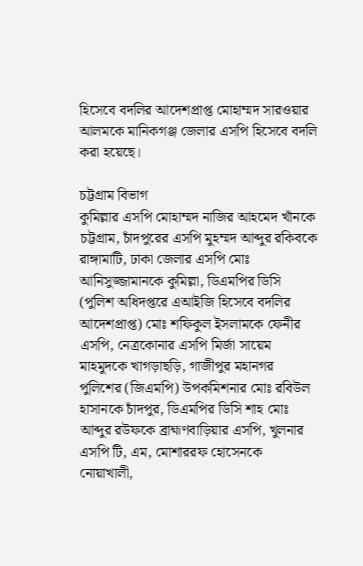হিসেবে বদলির আদেশপ্রাপ্ত মোহাম্মদ সারওয়ার আলমকে মানিকগঞ্জ জেলার এসপি হিসেবে বদলি করা হয়েছে।

চট্টগ্রাম বিভাগ
কুমিল্লার এসপি মোহাম্মদ নাজির আহমেদ খাঁনকে চট্টগ্রাম, চাঁদপুরের এসপি মুহম্মদ আব্দুর রকিবকে রাঙ্গামাটি, ঢাকা জেলার এসপি মোঃ আনিসুজ্জামানকে কুমিল্লা, ডিএমপির ডিসি (পুলিশ অধিদপ্তরে এআইজি হিসেবে বদলির আদেশপ্রাপ্ত) মোঃ শফিকুল ইসলামকে ফেনীর এসপি, নেত্রকোনার এসপি মির্জা সায়েম মাহমুদকে খাগড়াছড়ি, গাজীপুর মহানগর পুলিশের (জিএমপি) উপকমিশনার মোঃ রবিউল হাসানকে চাঁদপুর, ডিএমপির ডিসি শাহ মোঃ আব্দুর রউফকে ব্রাহ্মণবাড়িয়ার এসপি, খুলনার এসপি টি, এম, মোশাররফ হোসেনকে নোয়াখালী,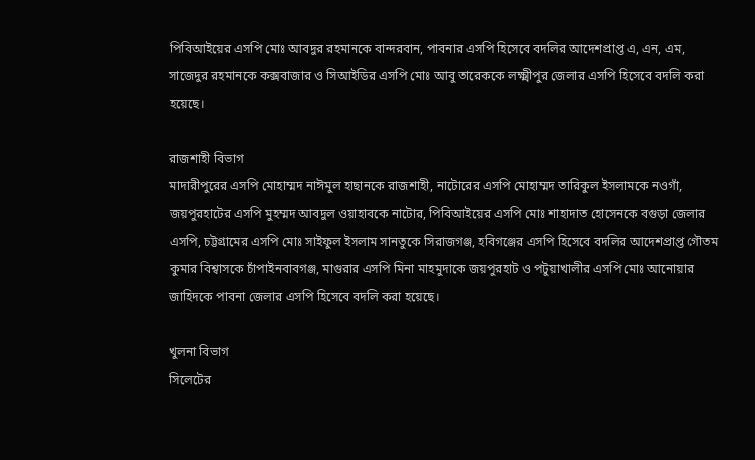পিবিআইয়ের এসপি মোঃ আবদুর রহমানকে বান্দরবান, পাবনার এসপি হিসেবে বদলির আদেশপ্রাপ্ত এ, এন, এম, সাজেদুর রহমানকে কক্সবাজার ও সিআইডির এসপি মোঃ আবু তারেককে লক্ষ্মীপুর জেলার এসপি হিসেবে বদলি করা হয়েছে।

রাজশাহী বিভাগ
মাদারীপুরের এসপি মোহাম্মদ নাঈমুল হাছানকে রাজশাহী, নাটোরের এসপি মোহাম্মদ তারিকুল ইসলামকে নওগাঁ, জয়পুরহাটের এসপি মুহম্মদ আবদুল ওয়াহাবকে নাটোর, পিবিআইয়ের এসপি মোঃ শাহাদাত হোসেনকে বগুড়া জেলার এসপি, চট্টগ্রামের এসপি মোঃ সাইফুল ইসলাম সানতুকে সিরাজগঞ্জ, হবিগঞ্জের এসপি হিসেবে বদলির আদেশপ্রাপ্ত গৌতম কুমার বিশ্বাসকে চাঁপাইনবাবগঞ্জ, মাগুরার এসপি মিনা মাহমুদাকে জয়পুরহাট ও পটুয়াখালীর এসপি মোঃ আনোয়ার জাহিদকে পাবনা জেলার এসপি হিসেবে বদলি করা হয়েছে।

খুলনা বিভাগ
সিলেটের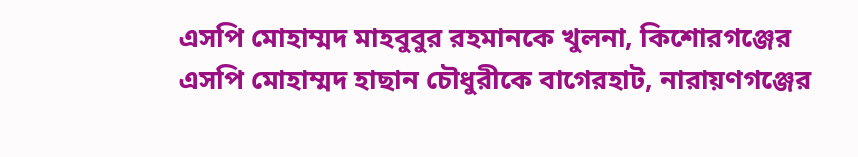এসপি মোহাম্মদ মাহবুবুর রহমানকে খুলনা, কিশোরগঞ্জের এসপি মোহাম্মদ হাছান চৌধুরীকে বাগেরহাট, নারায়ণগঞ্জের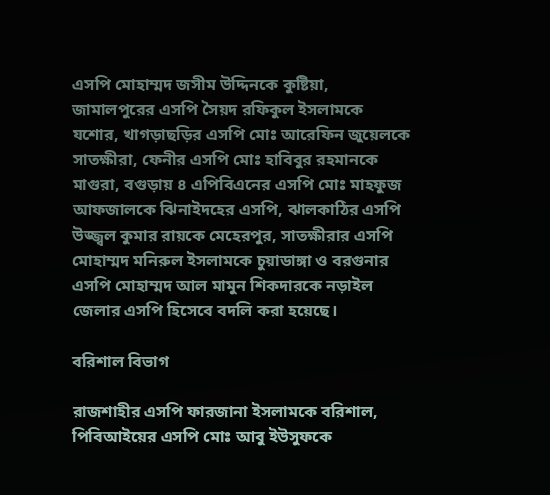এসপি মোহাম্মদ জসীম উদ্দিনকে কুষ্টিয়া, জামালপুরের এসপি সৈয়দ রফিকুল ইসলামকে যশোর, খাগড়াছড়ির এসপি মোঃ আরেফিন জুয়েলকে সাতক্ষীরা, ফেনীর এসপি মোঃ হাবিবুর রহমানকে মাগুরা, বগুড়ায় ৪ এপিবিএনের এসপি মোঃ মাহফুজ আফজালকে ঝিনাইদহের এসপি, ঝালকাঠির এসপি উজ্জ্বল কুমার রায়কে মেহেরপুর, সাতক্ষীরার এসপি মোহাম্মদ মনিরুল ইসলামকে চুয়াডাঙ্গা ও বরগুনার এসপি মোহাম্মদ আল মামুন শিকদারকে নড়াইল জেলার এসপি হিসেবে বদলি করা হয়েছে।

বরিশাল বিভাগ

রাজশাহীর এসপি ফারজানা ইসলামকে বরিশাল, পিবিআইয়ের এসপি মোঃ আবু ইউসুফকে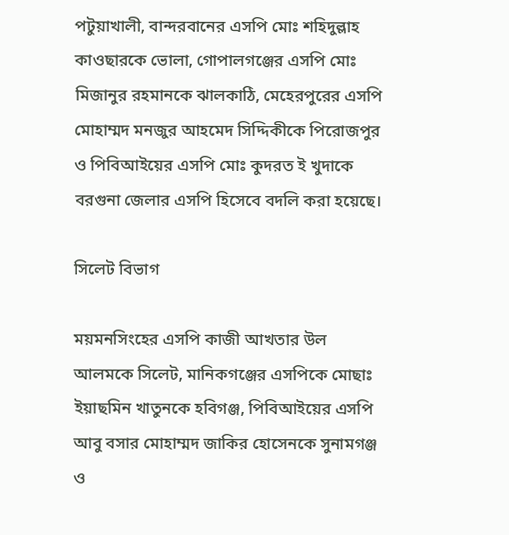পটুয়াখালী, বান্দরবানের এসপি মোঃ শহিদুল্লাহ কাওছারকে ভোলা, গোপালগঞ্জের এসপি মোঃ মিজানুর রহমানকে ঝালকাঠি, মেহেরপুরের এসপি মোহাম্মদ মনজুর আহমেদ সিদ্দিকীকে পিরোজপুর ও পিবিআইয়ের এসপি মোঃ কুদরত ই খুদাকে বরগুনা জেলার এসপি হিসেবে বদলি করা হয়েছে।

সিলেট বিভাগ

ময়মনসিংহের এসপি কাজী আখতার উল আলমকে সিলেট, মানিকগঞ্জের এসপিকে মোছাঃ ইয়াছমিন খাতুনকে হবিগঞ্জ, পিবিআইয়ের এসপি আবু বসার মোহাম্মদ জাকির হোসেনকে সুনামগঞ্জ ও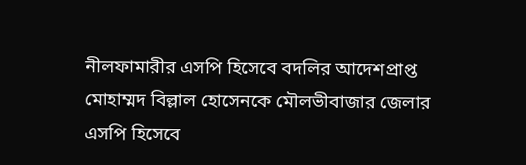নীলফামারীর এসপি হিসেবে বদলির আদেশপ্রাপ্ত মোহাম্মদ বিল্লাল হোসেনকে মৌলভীবাজার জেলার এসপি হিসেবে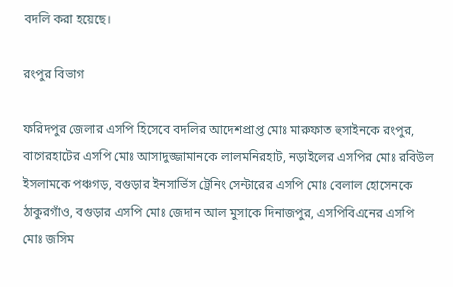বদলি করা হয়েছে।

রংপুর বিভাগ

ফরিদপুর জেলার এসপি হিসেবে বদলির আদেশপ্রাপ্ত মোঃ মারুফাত হুসাইনকে রংপুর, বাগেরহাটের এসপি মোঃ আসাদুজ্জামানকে লালমনিরহাট, নড়াইলের এসপির মোঃ রবিউল ইসলামকে পঞ্চগড়, বগুড়ার ইনসার্ভিস ট্রেনিং সেন্টারের এসপি মোঃ বেলাল হোসেনকে ঠাকুরগাঁও, বগুড়ার এসপি মোঃ জেদান আল মুসাকে দিনাজপুর, এসপিবিএনের এসপি মোঃ জসিম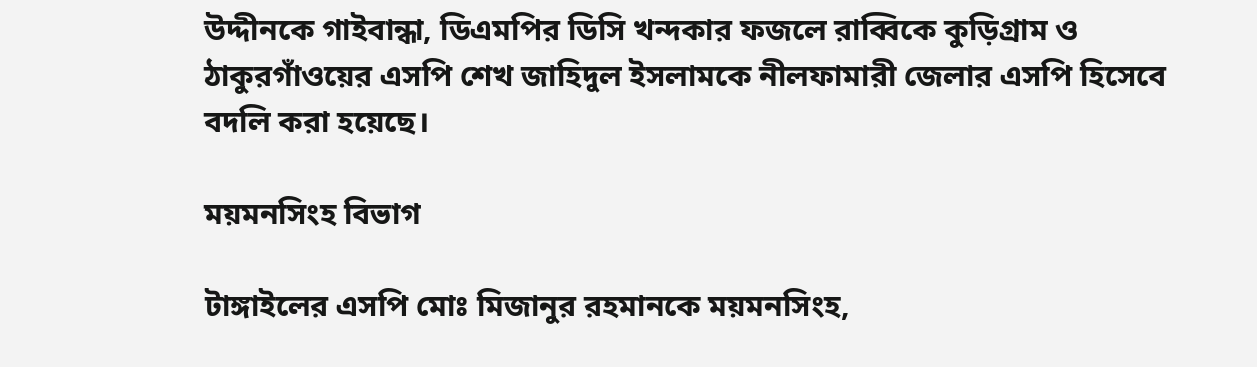উদ্দীনকে গাইবান্ধা, ডিএমপির ডিসি খন্দকার ফজলে রাব্বিকে কুড়িগ্রাম ও ঠাকুরগাঁওয়ের এসপি শেখ জাহিদুল ইসলামকে নীলফামারী জেলার এসপি হিসেবে বদলি করা হয়েছে।

ময়মনসিংহ বিভাগ

টাঙ্গাইলের এসপি মোঃ মিজানুর রহমানকে ময়মনসিংহ,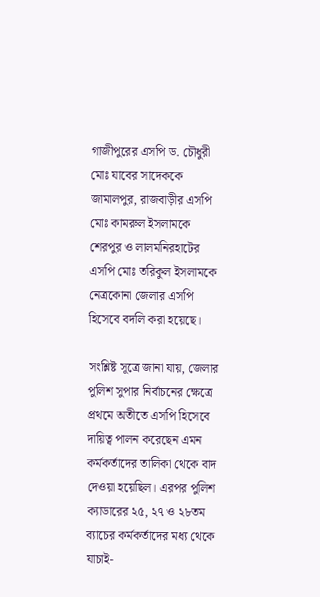গাজীপুরের এসপি ড. চৌধুরী মোঃ যাবের সাদেককে জামালপুর, রাজবাড়ীর এসপি মোঃ কামরুল ইসলামকে শেরপুর ও লালমনিরহাটের এসপি মোঃ তরিকুল ইসলামকে নেত্রকোনা জেলার এসপি হিসেবে বদলি করা হয়েছে।

সংশ্লিষ্ট সূত্রে জানা যায়, জেলার পুলিশ সুপার নির্বাচনের ক্ষেত্রে প্রথমে অতীতে এসপি হিসেবে দায়িত্ব পালন করেছেন এমন কর্মকর্তাদের তালিকা থেকে বাদ দেওয়া হয়েছিল। এরপর পুলিশ ক্যাডারের ২৫, ২৭ ও ২৮তম ব্যাচের কর্মকর্তাদের মধ্য থেকে যাচাই-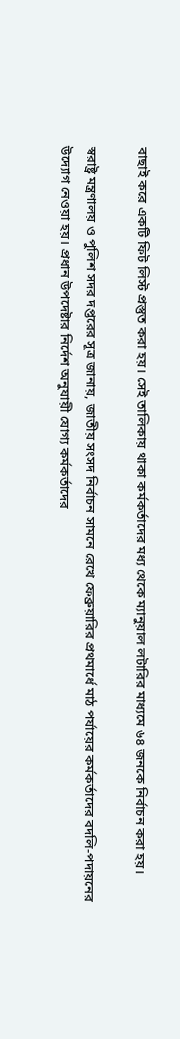বাছাই করে একটি ফিট লিস্ট প্রস্তুত করা হয়। সেই তালিকায় থাকা কর্মকর্তাদের মধ্য থেকে ম্যানুয়াল লটারির মাধ্যমে ৬৪ জনকে নির্বাচন করা হয়।

স্বরাষ্ট্র মন্ত্রণালয় ও পুলিশ সদর দপ্তরের সূত্র জানায়, জাতীয় সংসদ নির্বাচন সামনে রেখে ফেব্রুয়ারির প্রথমার্ধে মাঠ পর্যায়ের কর্মকর্তাদের বদলি-পদায়নের উদ্যোগ নেওয়া হয়। প্রধান উপদেষ্টার নির্দেশ অনুযায়ী যোগ্য কর্মকর্তাদের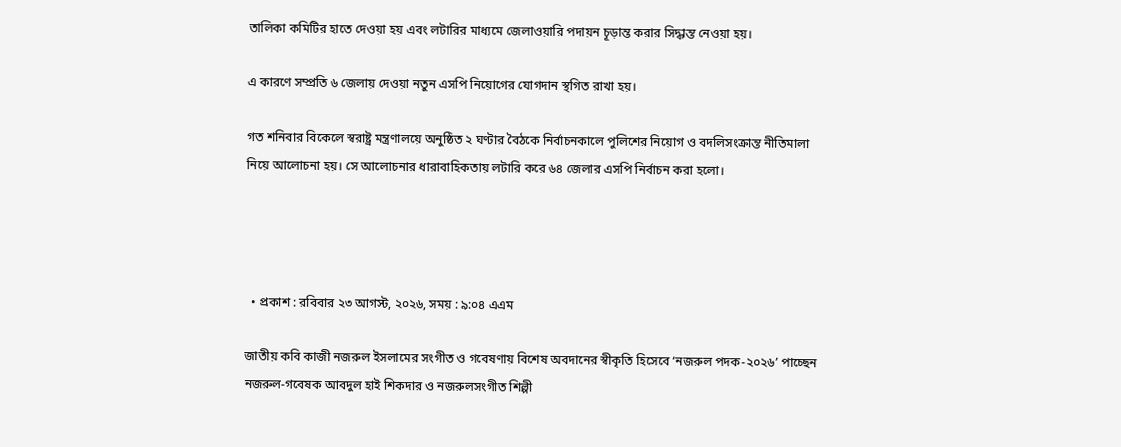তালিকা কমিটির হাতে দেওয়া হয় এবং লটারির মাধ্যমে জেলাওয়ারি পদায়ন চূড়ান্ত করার সিদ্ধান্ত নেওয়া হয়।

এ কারণে সম্প্রতি ৬ জেলায় দেওয়া নতুন এসপি নিয়োগের যোগদান স্থগিত রাখা হয়।

গত শনিবার বিকেলে স্বরাষ্ট্র মন্ত্রণালয়ে অনুষ্ঠিত ২ ঘণ্টার বৈঠকে নির্বাচনকালে পুলিশের নিয়োগ ও বদলিসংক্রান্ত নীতিমালা নিয়ে আলোচনা হয়। সে আলোচনার ধারাবাহিকতায় লটারি করে ৬৪ জেলার এসপি নির্বাচন করা হলো।




  • প্রকাশ : রবিবার ২৩ আগস্ট, ২০২৬, সময় : ৯:০৪ এএম

জাতীয় কবি কাজী নজরুল ইসলামের সংগীত ও গবেষণায় বিশেষ অবদানের স্বীকৃতি হিসেবে ‘নজরুল পদক-২০২৬’ পাচ্ছেন নজরুল-গবেষক আবদুল হাই শিকদার ও নজরুলসংগীত শিল্পী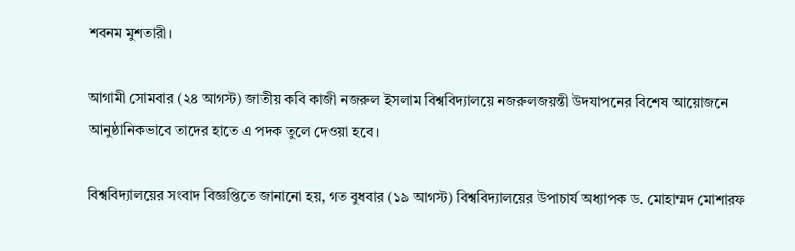শবনম মুশতারী।

আগামী সোমবার (২৪ আগস্ট) জাতীয় কবি কাজী নজরুল ইসলাম বিশ্ববিদ্যালয়ে নজরুলজয়ন্তী উদযাপনের বিশেষ আয়োজনে আনুষ্ঠানিকভাবে তাদের হাতে এ পদক তুলে দেওয়া হবে।

বিশ্ববিদ্যালয়ের সংবাদ বিজ্ঞপ্তিতে জানানো হয়, গত বুধবার (১৯ আগস্ট) বিশ্ববিদ্যালয়ের উপাচার্য অধ্যাপক ড. মোহাম্মদ মোশারফ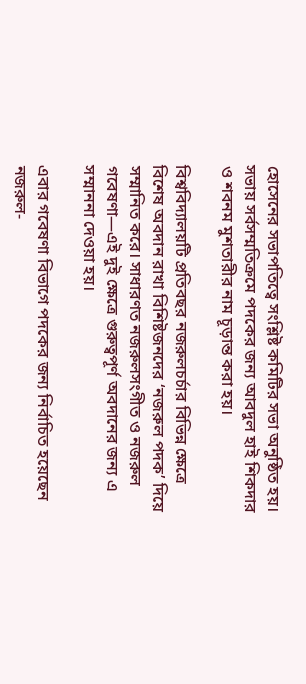হোসেনের সভাপতিত্বে সংশ্লিষ্ট কমিটির সভা অনুষ্ঠিত হয়। সভায় সর্বসম্মতিক্রমে পদকের জন্য আবদুল হাই শিকদার ও শবনম মুশতারীর নাম চূড়ান্ত করা হয়।

বিশ্ববিদ্যালয়টি প্রতিবছর নজরুলচর্চার বিভিন্ন ক্ষেত্রে বিশেষ অবদান রাখা বিশিষ্টজনদের ‘নজরুল পদক’ দিয়ে সম্মানিত করে। সাধারণত নজরুলসংগীত ও নজরুল গবেষণা—এই দুই ক্ষেত্রে গুরুত্বপূর্ণ অবদানের জন্য এ সম্মাননা দেওয়া হয়।

এবার গবেষণা বিভাগে পদকের জন্য নির্বাচিত হয়েছেন নজরুল-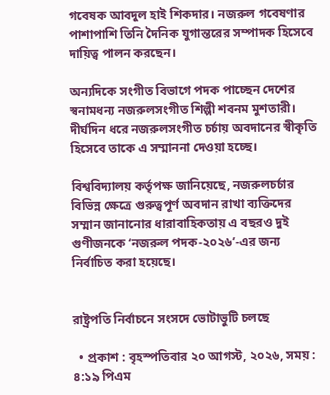গবেষক আবদুল হাই শিকদার। নজরুল গবেষণার পাশাপাশি তিনি দৈনিক যুগান্তরের সম্পাদক হিসেবে দায়িত্ব পালন করছেন।

অন্যদিকে সংগীত বিভাগে পদক পাচ্ছেন দেশের স্বনামধন্য নজরুলসংগীত শিল্পী শবনম মুশতারী। দীর্ঘদিন ধরে নজরুলসংগীত চর্চায় অবদানের স্বীকৃতি হিসেবে তাকে এ সম্মাননা দেওয়া হচ্ছে।

বিশ্ববিদ্যালয় কর্তৃপক্ষ জানিয়েছে, নজরুলচর্চার বিভিন্ন ক্ষেত্রে গুরুত্বপূর্ণ অবদান রাখা ব্যক্তিদের সম্মান জানানোর ধারাবাহিকতায় এ বছরও দুই গুণীজনকে ‘নজরুল পদক-২০২৬’-এর জন্য নির্বাচিত করা হয়েছে।


রাষ্ট্রপতি নির্বাচনে সংসদে ভোটাভুটি চলছে

  • প্রকাশ : বৃহস্পতিবার ২০ আগস্ট, ২০২৬, সময় : ৪:১৯ পিএম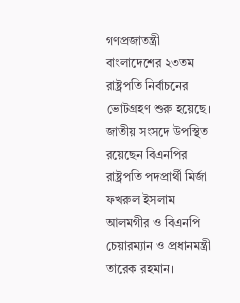গণপ্রজাতন্ত্রী বাংলাদেশের ২৩তম রাষ্ট্রপতি নির্বাচনের ভোটগ্রহণ শুরু হয়েছে। জাতীয় সংসদে উপস্থিত রয়েছেন বিএনপির রাষ্ট্রপতি পদপ্রার্থী মির্জা ফখরুল ইসলাম আলমগীর ও বিএনপি চেয়ারম্যান ও প্রধানমন্ত্রী তারেক রহমান।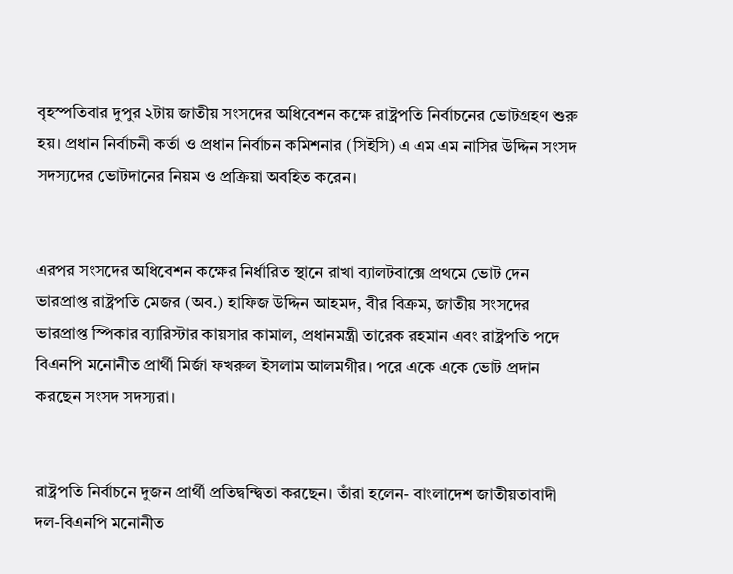বৃহস্পতিবার দুপুর ২টায় জাতীয় সংসদের অধিবেশন কক্ষে রাষ্ট্রপতি নির্বাচনের ভোটগ্রহণ শুরু হয়। প্রধান নির্বাচনী কর্তা ও প্রধান নির্বাচন কমিশনার (সিইসি) এ এম এম নাসির উদ্দিন সংসদ সদস্যদের ভোটদানের নিয়ম ও প্রক্রিয়া অবহিত করেন।


এরপর সংসদের অধিবেশন কক্ষের নির্ধারিত স্থানে রাখা ব্যালটবাক্সে প্রথমে ভোট দেন ভারপ্রাপ্ত রাষ্ট্রপতি মেজর (অব.) হাফিজ উদ্দিন আহমদ, বীর বিক্রম, জাতীয় সংসদের ভারপ্রাপ্ত স্পিকার ব্যারিস্টার কায়সার কামাল, প্রধানমন্ত্রী তারেক রহমান এবং রাষ্ট্রপতি পদে বিএনপি মনোনীত প্রার্থী মির্জা ফখরুল ইসলাম আলমগীর। পরে একে একে ভোট প্রদান করছেন সংসদ সদস্যরা।


রাষ্ট্রপতি নির্বাচনে দুজন প্রার্থী প্রতিদ্বন্দ্বিতা করছেন। তাঁরা হলেন- বাংলাদেশ জাতীয়তাবাদী দল-বিএনপি মনোনীত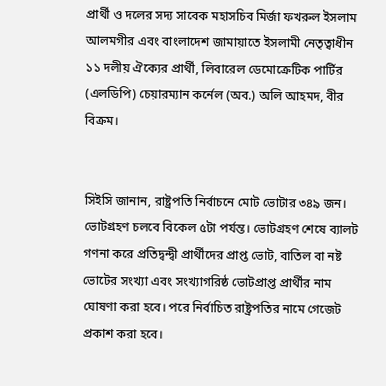প্রার্থী ও দলের সদ্য সাবেক মহাসচিব মির্জা ফখরুল ইসলাম আলমগীর এবং বাংলাদেশ জামায়াতে ইসলামী নেতৃত্বাধীন ১১ দলীয় ঐক্যের প্রার্থী, লিবারেল ডেমোক্রেটিক পার্টির (এলডিপি) চেয়ারম্যান কর্নেল (অব.) অলি আহমদ, বীর বিক্রম।


সিইসি জানান, রাষ্ট্রপতি নির্বাচনে মোট ভোটার ৩৪৯ জন। ভোটগ্রহণ চলবে বিকেল ৫টা পর্যন্ত। ভোটগ্রহণ শেষে ব্যালট গণনা করে প্রতিদ্বন্দ্বী প্রার্থীদের প্রাপ্ত ভোট, বাতিল বা নষ্ট ভোটের সংখ্যা এবং সংখ্যাগরিষ্ঠ ভোটপ্রাপ্ত প্রার্থীর নাম ঘোষণা করা হবে। পরে নির্বাচিত রাষ্ট্রপতির নামে গেজেট প্রকাশ করা হবে।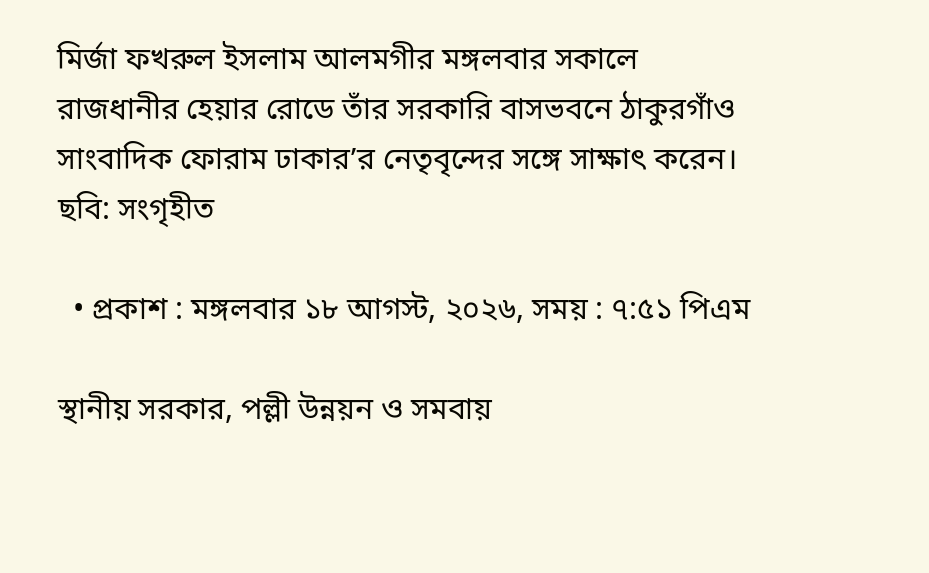মির্জা ফখরুল ইসলাম আলমগীর মঙ্গলবার সকালে রাজধানীর হেয়ার রোডে তাঁর সরকারি বাসভবনে ঠাকুরগাঁও সাংবাদিক ফোরাম ঢাকার’র নেতৃবৃন্দের সঙ্গে সাক্ষাৎ করেন। ছবি: সংগৃহীত

  • প্রকাশ : মঙ্গলবার ১৮ আগস্ট, ২০২৬, সময় : ৭:৫১ পিএম

স্থানীয় সরকার, পল্লী উন্নয়ন ও সমবায়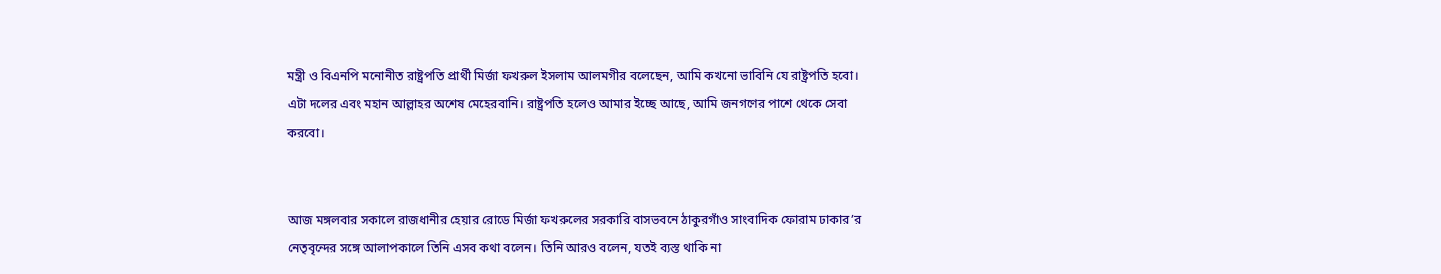মন্ত্রী ও বিএনপি মনোনীত রাষ্ট্রপতি প্রার্থী মির্জা ফখরুল ইসলাম আলমগীর বলেছেন, আমি কখনো ভাবিনি যে রাষ্ট্রপতি হবো। এটা দলের এবং মহান আল্লাহর অশেষ মেহেরবানি। রাষ্ট্রপতি হলেও আমার ইচ্ছে আছে, আমি জনগণের পাশে থেকে সেবা করবো।


আজ মঙ্গলবার সকালে রাজধানীর হেয়ার রোডে মির্জা ফখরুলের সরকারি বাসভবনে ঠাকুরগাঁও সাংবাদিক ফোরাম ঢাকার’র নেতৃবৃন্দের সঙ্গে আলাপকালে তিনি এসব কথা বলেন। তিনি আরও বলেন, যতই ব্যস্ত থাকি না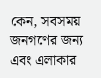কেন, সবসময় জনগণের জন্য এবং এলাকার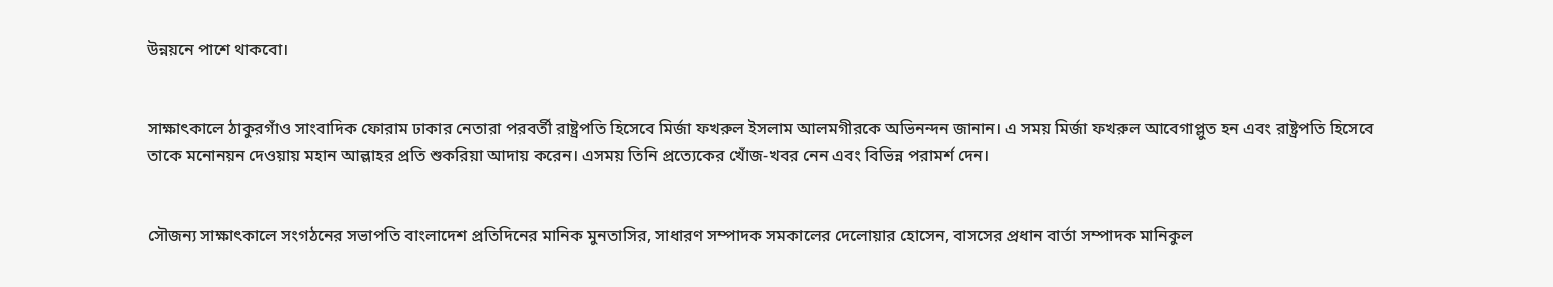উন্নয়নে পাশে থাকবো।


সাক্ষাৎকালে ঠাকুরগাঁও সাংবাদিক ফোরাম ঢাকার নেতারা পরবর্তী রাষ্ট্রপতি হিসেবে মির্জা ফখরুল ইসলাম আলমগীরকে অভিনন্দন জানান। এ সময় মির্জা ফখরুল আবেগাপ্লুত হন এবং রাষ্ট্রপতি হিসেবে তাকে মনোনয়ন দেওয়ায় মহান আল্লাহর প্রতি শুকরিয়া আদায় করেন। এসময় তিনি প্রত্যেকের খোঁজ-খবর নেন এবং বিভিন্ন পরামর্শ দেন।


সৌজন্য সাক্ষাৎকালে সংগঠনের সভাপতি বাংলাদেশ প্রতিদিনের মানিক মুনতাসির, সাধারণ সম্পাদক সমকালের দেলোয়ার হোসেন, বাসসের প্রধান বার্তা সম্পাদক মানিকুল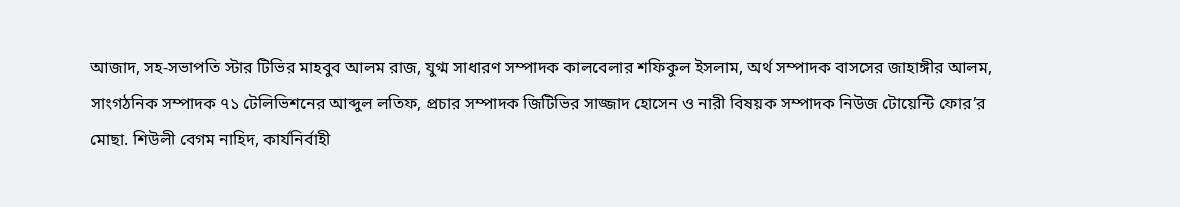আজাদ, সহ-সভাপতি স্টার টিভির মাহবুব আলম রাজ, যুগ্ম সাধারণ সম্পাদক কালবেলার শফিকুল ইসলাম, অর্থ সম্পাদক বাসসের জাহাঙ্গীর আলম, সাংগঠনিক সম্পাদক ৭১ টেলিভিশনের আব্দুল লতিফ, প্রচার সম্পাদক জিটিভির সাজ্জাদ হোসেন ও নারী বিষয়ক সম্পাদক নিউজ টোয়েন্টি ফোর’র মোছা. শিউলী বেগম নাহিদ, কার্যনির্বাহী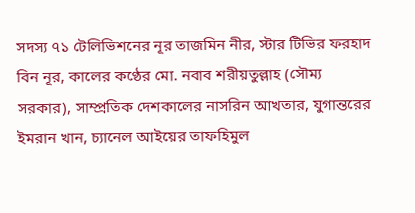সদস্য ৭১ টেলিভিশনের নূর তাজমিন নীর, স্টার টিভির ফরহাদ বিন নূর, কালের কণ্ঠের মো. নবাব শরীয়তুল্লাহ (সৌম্য সরকার), সাম্প্রতিক দেশকালের নাসরিন আখতার, যুগান্তরের ইমরান খান, চ্যানেল আইয়ের তাফহিমুল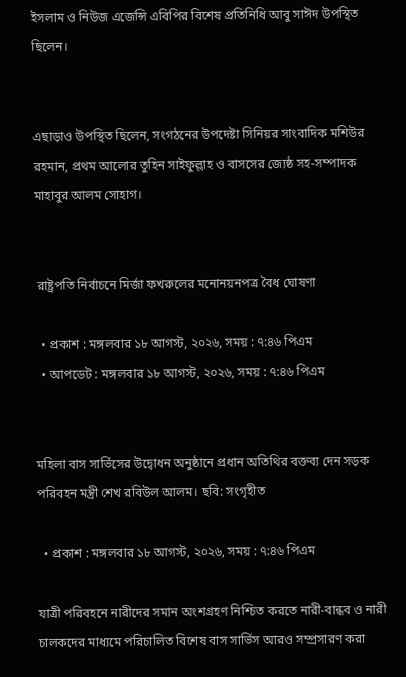ইসলাম ও নিউজ এজেন্সি এবিপির বিশেষ প্রতিনিধি আবু সাঈদ উপস্থিত ছিলেন।


এছাড়াও উপস্থিত ছিলেন, সংগঠনের উপদেষ্টা সিনিয়র সাংবাদিক মশিউর রহমান, প্রথম আলোর তুহিন সাইফুল্লাহ ও বাসসের জ্যেষ্ঠ সহ-সম্পাদক মাহাবুর আলম সোহাগ।


 রাষ্ট্রপতি নির্বাচনে মির্জা ফখরুলের মনোনয়নপত্র বৈধ ঘোষণা

  • প্রকাশ : মঙ্গলবার ১৮ আগস্ট, ২০২৬, সময় : ৭:৪৬ পিএম
  • আপডেট : মঙ্গলবার ১৮ আগস্ট, ২০২৬, সময় : ৭:৪৬ পিএম


মহিলা বাস সার্ভিসের উদ্বোধন অনুষ্ঠানে প্রধান অতিথির বক্তব্য দেন সড়ক পরিবহন মন্ত্রী শেখ রবিউল আলম। ছবি: সংগৃহীত

  • প্রকাশ : মঙ্গলবার ১৮ আগস্ট, ২০২৬, সময় : ৭:৪৬ পিএম

যাত্রী পরিবহনে নারীদের সমান অংশগ্রহণ নিশ্চিত করতে নারী-বান্ধব ও নারী চালকদের মাধ্যমে পরিচালিত বিশেষ বাস সার্ভিস আরও সম্প্রসারণ করা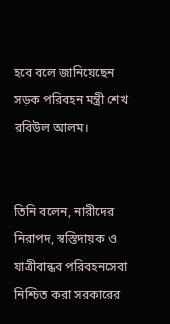হবে বলে জানিয়েছেন সড়ক পরিবহন মন্ত্রী শেখ রবিউল আলম।


তিনি বলেন, নারীদের নিরাপদ, স্বস্তিদায়ক ও যাত্রীবান্ধব পরিবহনসেবা নিশ্চিত করা সরকারের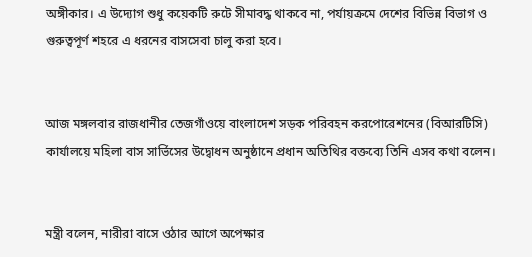অঙ্গীকার। এ উদ্যোগ শুধু কয়েকটি রুটে সীমাবদ্ধ থাকবে না, পর্যায়ক্রমে দেশের বিভিন্ন বিভাগ ও গুরুত্বপূর্ণ শহরে এ ধরনের বাসসেবা চালু করা হবে।


আজ মঙ্গলবার রাজধানীর তেজগাঁওয়ে বাংলাদেশ সড়ক পরিবহন করপোরেশনের (বিআরটিসি) কার্যালয়ে মহিলা বাস সার্ভিসের উদ্বোধন অনুষ্ঠানে প্রধান অতিথির বক্তব্যে তিনি এসব কথা বলেন।


মন্ত্রী বলেন, নারীরা বাসে ওঠার আগে অপেক্ষার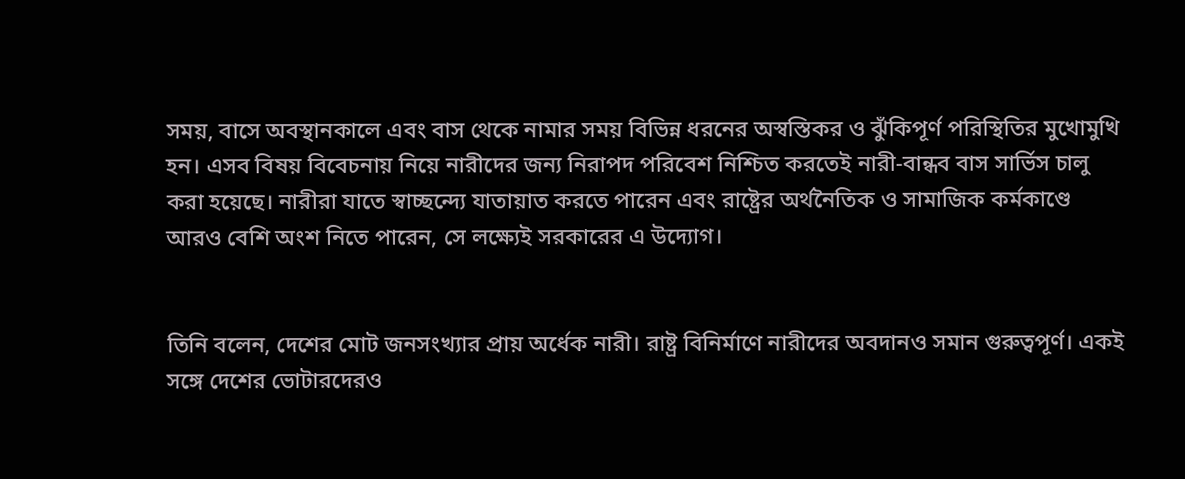সময়, বাসে অবস্থানকালে এবং বাস থেকে নামার সময় বিভিন্ন ধরনের অস্বস্তিকর ও ঝুঁকিপূর্ণ পরিস্থিতির মুখোমুখি হন। এসব বিষয় বিবেচনায় নিয়ে নারীদের জন্য নিরাপদ পরিবেশ নিশ্চিত করতেই নারী-বান্ধব বাস সার্ভিস চালু করা হয়েছে। নারীরা যাতে স্বাচ্ছন্দ্যে যাতায়াত করতে পারেন এবং রাষ্ট্রের অর্থনৈতিক ও সামাজিক কর্মকাণ্ডে আরও বেশি অংশ নিতে পারেন, সে লক্ষ্যেই সরকারের এ উদ্যোগ।


তিনি বলেন, দেশের মোট জনসংখ্যার প্রায় অর্ধেক নারী। রাষ্ট্র বিনির্মাণে নারীদের অবদানও সমান গুরুত্বপূর্ণ। একই সঙ্গে দেশের ভোটারদেরও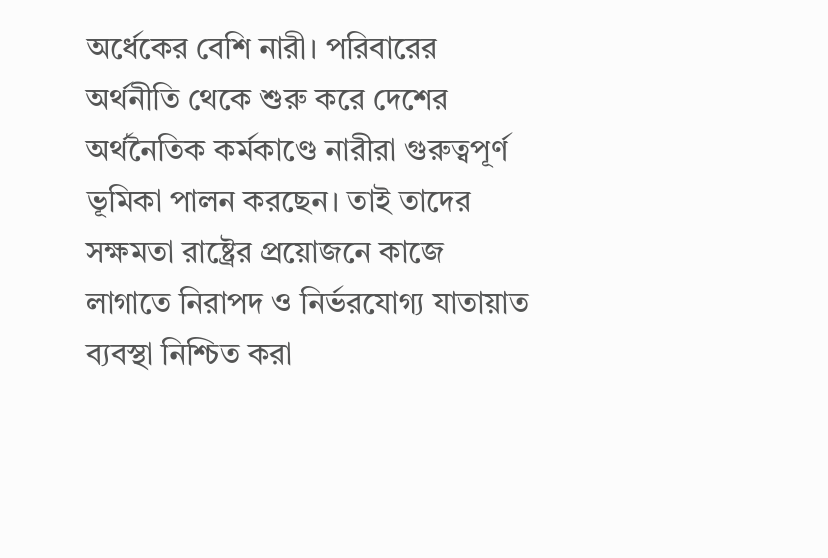অর্ধেকের বেশি নারী। পরিবারের অর্থনীতি থেকে শুরু করে দেশের অর্থনৈতিক কর্মকাণ্ডে নারীরা গুরুত্বপূর্ণ ভূমিকা পালন করছেন। তাই তাদের সক্ষমতা রাষ্ট্রের প্রয়োজনে কাজে লাগাতে নিরাপদ ও নির্ভরযোগ্য যাতায়াত ব্যবস্থা নিশ্চিত করা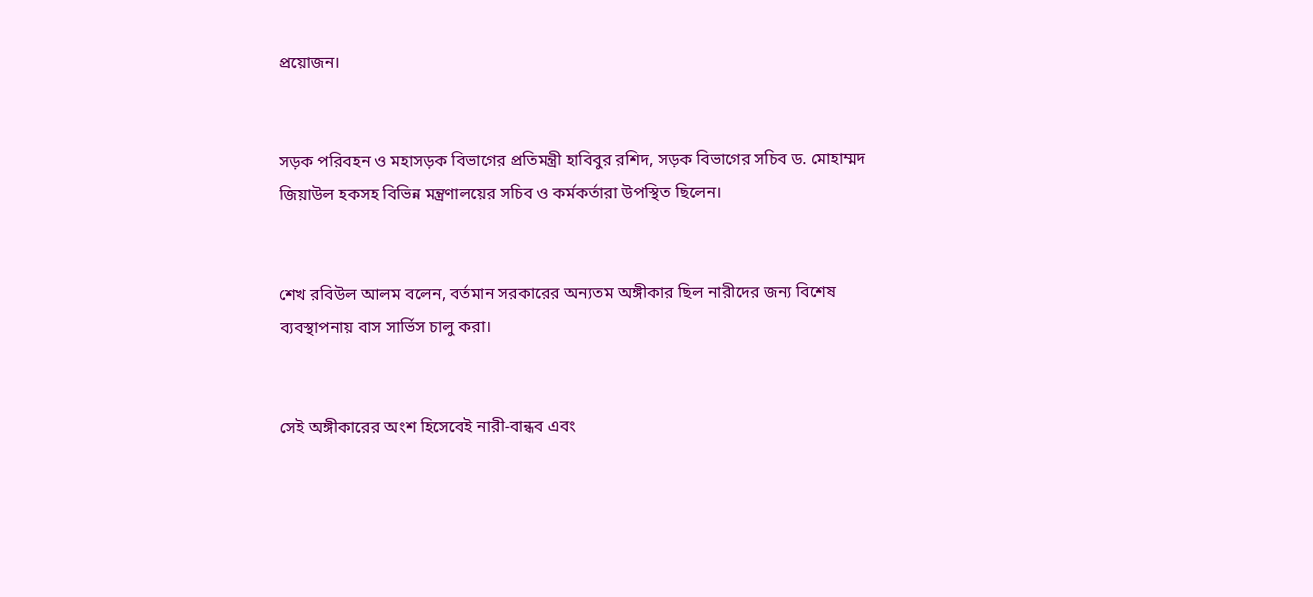প্রয়োজন।


সড়ক পরিবহন ও মহাসড়ক বিভাগের প্রতিমন্ত্রী হাবিবুর রশিদ, সড়ক বিভাগের সচিব ড. মোহাম্মদ জিয়াউল হকসহ বিভিন্ন মন্ত্রণালয়ের সচিব ও কর্মকর্তারা উপস্থিত ছিলেন।


শেখ রবিউল আলম বলেন, বর্তমান সরকারের অন্যতম অঙ্গীকার ছিল নারীদের জন্য বিশেষ ব্যবস্থাপনায় বাস সার্ভিস চালু করা।


সেই অঙ্গীকারের অংশ হিসেবেই নারী-বান্ধব এবং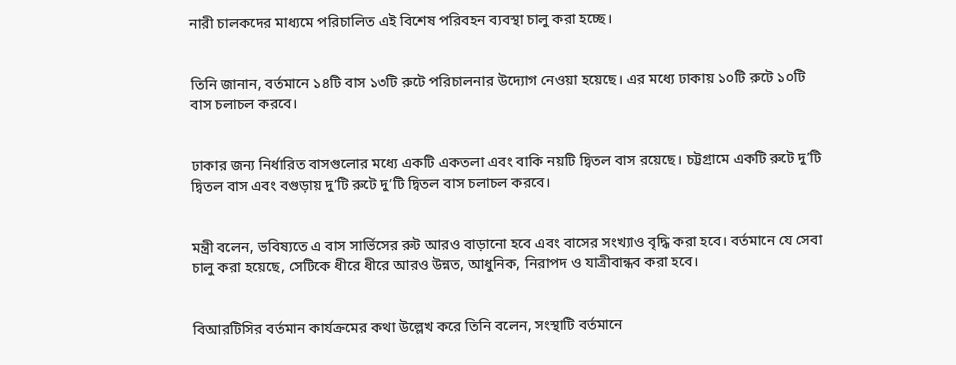নারী চালকদের মাধ্যমে পরিচালিত এই বিশেষ পরিবহন ব্যবস্থা চালু করা হচ্ছে।


তিনি জানান, বর্তমানে ১৪টি বাস ১৩টি রুটে পরিচালনার উদ্যোগ নেওয়া হয়েছে। এর মধ্যে ঢাকায় ১০টি রুটে ১০টি বাস চলাচল করবে।


ঢাকার জন্য নির্ধারিত বাসগুলোর মধ্যে একটি একতলা এবং বাকি নয়টি দ্বিতল বাস রয়েছে। চট্টগ্রামে একটি রুটে দু’টি দ্বিতল বাস এবং বগুড়ায় দু’টি রুটে দু’টি দ্বিতল বাস চলাচল করবে।


মন্ত্রী বলেন, ভবিষ্যতে এ বাস সার্ভিসের রুট আরও বাড়ানো হবে এবং বাসের সংখ্যাও বৃদ্ধি করা হবে। বর্তমানে যে সেবা চালু করা হয়েছে, সেটিকে ধীরে ধীরে আরও উন্নত, আধুনিক, নিরাপদ ও যাত্রীবান্ধব করা হবে।


বিআরটিসির বর্তমান কার্যক্রমের কথা উল্লেখ করে তিনি বলেন, সংস্থাটি বর্তমানে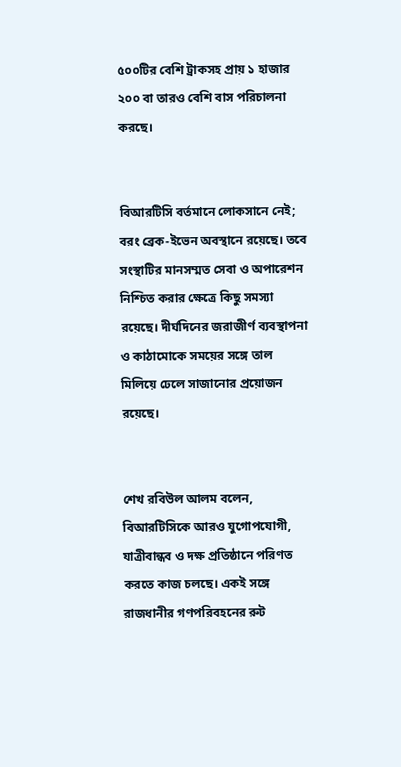৫০০টির বেশি ট্রাকসহ প্রায় ১ হাজার ২০০ বা তারও বেশি বাস পরিচালনা করছে।


বিআরটিসি বর্তমানে লোকসানে নেই; বরং ব্রেক-ইভেন অবস্থানে রয়েছে। তবে সংস্থাটির মানসম্মত সেবা ও অপারেশন নিশ্চিত করার ক্ষেত্রে কিছু সমস্যা রয়েছে। দীর্ঘদিনের জরাজীর্ণ ব্যবস্থাপনা ও কাঠামোকে সময়ের সঙ্গে তাল মিলিয়ে ঢেলে সাজানোর প্রয়োজন রয়েছে।


শেখ রবিউল আলম বলেন, বিআরটিসিকে আরও যুগোপযোগী, যাত্রীবান্ধব ও দক্ষ প্রতিষ্ঠানে পরিণত করতে কাজ চলছে। একই সঙ্গে রাজধানীর গণপরিবহনের রুট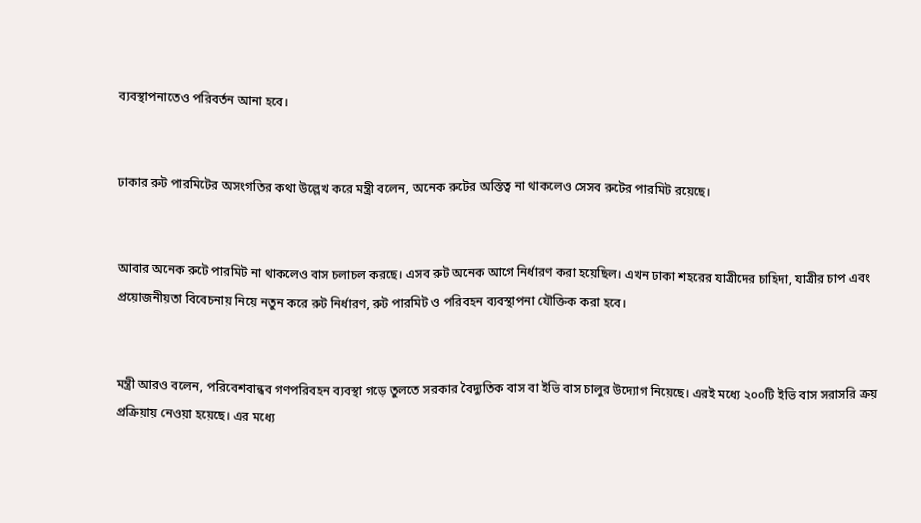ব্যবস্থাপনাতেও পরিবর্তন আনা হবে।


ঢাকার রুট পারমিটের অসংগতির কথা উল্লেখ করে মন্ত্রী বলেন, অনেক রুটের অস্তিত্ব না থাকলেও সেসব রুটের পারমিট রয়েছে।


আবার অনেক রুটে পারমিট না থাকলেও বাস চলাচল করছে। এসব রুট অনেক আগে নির্ধারণ করা হয়েছিল। এখন ঢাকা শহরের যাত্রীদের চাহিদা, যাত্রীর চাপ এবং প্রয়োজনীয়তা বিবেচনায় নিয়ে নতুন করে রুট নির্ধারণ, রুট পারমিট ও পরিবহন ব্যবস্থাপনা যৌক্তিক করা হবে।


মন্ত্রী আরও বলেন, পরিবেশবান্ধব গণপরিবহন ব্যবস্থা গড়ে তুলতে সরকার বৈদ্যুতিক বাস বা ইভি বাস চালুর উদ্যোগ নিয়েছে। এরই মধ্যে ২০০টি ইভি বাস সরাসরি ক্রয় প্রক্রিয়ায় নেওয়া হয়েছে। এর মধ্যে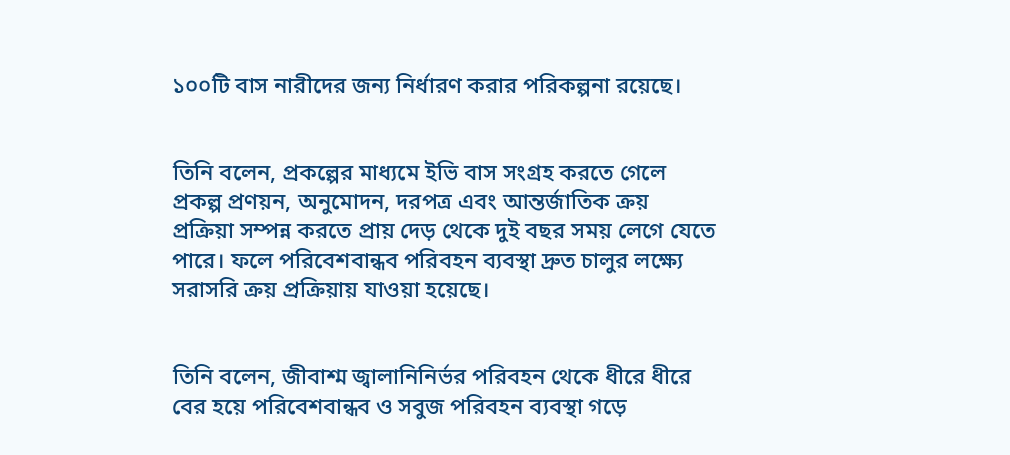১০০টি বাস নারীদের জন্য নির্ধারণ করার পরিকল্পনা রয়েছে।


তিনি বলেন, প্রকল্পের মাধ্যমে ইভি বাস সংগ্রহ করতে গেলে প্রকল্প প্রণয়ন, অনুমোদন, দরপত্র এবং আন্তর্জাতিক ক্রয় প্রক্রিয়া সম্পন্ন করতে প্রায় দেড় থেকে দুই বছর সময় লেগে যেতে পারে। ফলে পরিবেশবান্ধব পরিবহন ব্যবস্থা দ্রুত চালুর লক্ষ্যে সরাসরি ক্রয় প্রক্রিয়ায় যাওয়া হয়েছে।


তিনি বলেন, জীবাশ্ম জ্বালানিনির্ভর পরিবহন থেকে ধীরে ধীরে বের হয়ে পরিবেশবান্ধব ও সবুজ পরিবহন ব্যবস্থা গড়ে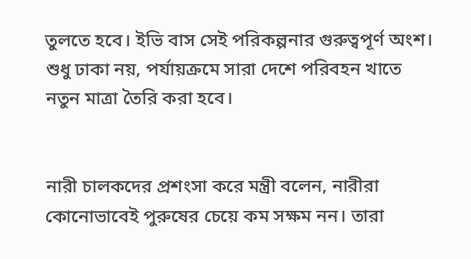তুলতে হবে। ইভি বাস সেই পরিকল্পনার গুরুত্বপূর্ণ অংশ। শুধু ঢাকা নয়, পর্যায়ক্রমে সারা দেশে পরিবহন খাতে নতুন মাত্রা তৈরি করা হবে।


নারী চালকদের প্রশংসা করে মন্ত্রী বলেন, নারীরা কোনোভাবেই পুরুষের চেয়ে কম সক্ষম নন। তারা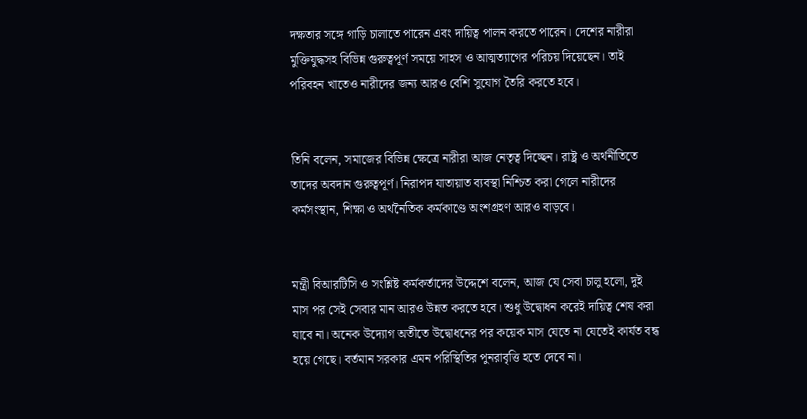দক্ষতার সঙ্গে গাড়ি চালাতে পারেন এবং দায়িত্ব পালন করতে পারেন। দেশের নারীরা মুক্তিযুদ্ধসহ বিভিন্ন গুরুত্বপূর্ণ সময়ে সাহস ও আত্মত্যাগের পরিচয় দিয়েছেন। তাই পরিবহন খাতেও নারীদের জন্য আরও বেশি সুযোগ তৈরি করতে হবে।


তিনি বলেন, সমাজের বিভিন্ন ক্ষেত্রে নারীরা আজ নেতৃত্ব দিচ্ছেন। রাষ্ট্র ও অর্থনীতিতে তাদের অবদান গুরুত্বপূর্ণ। নিরাপদ যাতায়াত ব্যবস্থা নিশ্চিত করা গেলে নারীদের কর্মসংস্থান, শিক্ষা ও অর্থনৈতিক কর্মকাণ্ডে অংশগ্রহণ আরও বাড়বে।


মন্ত্রী বিআরটিসি ও সংশ্লিষ্ট কর্মকর্তাদের উদ্দেশে বলেন, আজ যে সেবা চালু হলো, দুই মাস পর সেই সেবার মান আরও উন্নত করতে হবে। শুধু উদ্বোধন করেই দায়িত্ব শেষ করা যাবে না। অনেক উদ্যোগ অতীতে উদ্বোধনের পর কয়েক মাস যেতে না যেতেই কার্যত বন্ধ হয়ে গেছে। বর্তমান সরকার এমন পরিস্থিতির পুনরাবৃত্তি হতে দেবে না।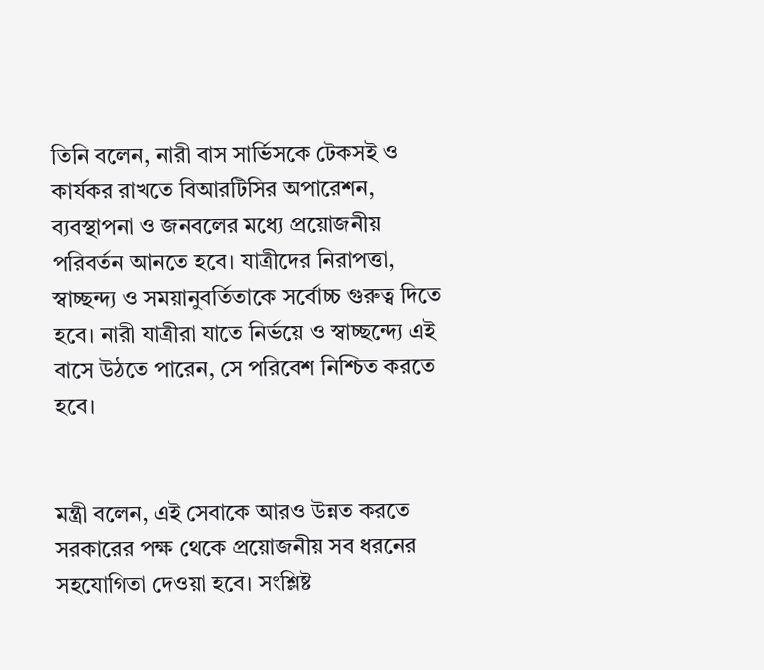তিনি বলেন, নারী বাস সার্ভিসকে টেকসই ও কার্যকর রাখতে বিআরটিসির অপারেশন, ব্যবস্থাপনা ও জনবলের মধ্যে প্রয়োজনীয় পরিবর্তন আনতে হবে। যাত্রীদের নিরাপত্তা, স্বাচ্ছন্দ্য ও সময়ানুবর্তিতাকে সর্বোচ্চ গুরুত্ব দিতে হবে। নারী যাত্রীরা যাতে নির্ভয়ে ও স্বাচ্ছন্দ্যে এই বাসে উঠতে পারেন, সে পরিবেশ নিশ্চিত করতে হবে।


মন্ত্রী বলেন, এই সেবাকে আরও উন্নত করতে সরকারের পক্ষ থেকে প্রয়োজনীয় সব ধরনের সহযোগিতা দেওয়া হবে। সংশ্লিষ্ট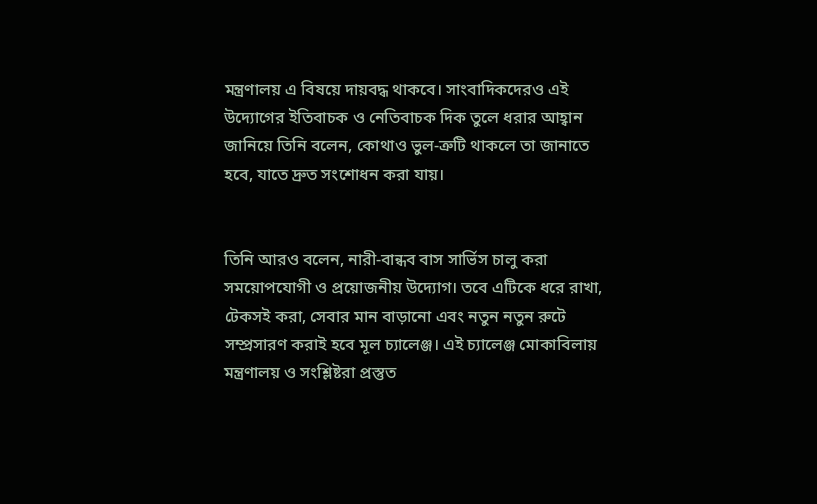মন্ত্রণালয় এ বিষয়ে দায়বদ্ধ থাকবে। সাংবাদিকদেরও এই উদ্যোগের ইতিবাচক ও নেতিবাচক দিক তুলে ধরার আহ্বান জানিয়ে তিনি বলেন, কোথাও ভুল-ত্রুটি থাকলে তা জানাতে হবে, যাতে দ্রুত সংশোধন করা যায়।


তিনি আরও বলেন, নারী-বান্ধব বাস সার্ভিস চালু করা সময়োপযোগী ও প্রয়োজনীয় উদ্যোগ। তবে এটিকে ধরে রাখা, টেকসই করা, সেবার মান বাড়ানো এবং নতুন নতুন রুটে সম্প্রসারণ করাই হবে মূল চ্যালেঞ্জ। এই চ্যালেঞ্জ মোকাবিলায় মন্ত্রণালয় ও সংশ্লিষ্টরা প্রস্তুত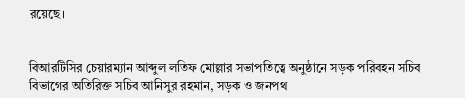রয়েছে।


বিআরটিসির চেয়ারম্যান আব্দুল লতিফ মোল্লার সভাপতিত্বে অনুষ্ঠানে সড়ক পরিবহন সচিব বিভাগের অতিরিক্ত সচিব আনিসুর রহমান, সড়ক ও জনপথ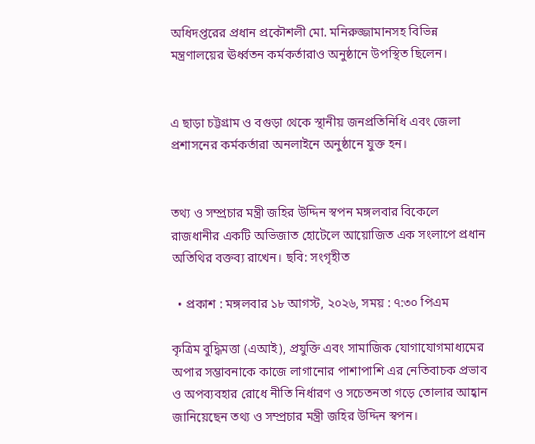অধিদপ্তরের প্রধান প্রকৌশলী মো. মনিরুজ্জামানসহ বিভিন্ন মন্ত্রণালয়ের ঊর্ধ্বতন কর্মকর্তারাও অনুষ্ঠানে উপস্থিত ছিলেন।


এ ছাড়া চট্টগ্রাম ও বগুড়া থেকে স্থানীয় জনপ্রতিনিধি এবং জেলা প্রশাসনের কর্মকর্তারা অনলাইনে অনুষ্ঠানে যুক্ত হন।


তথ্য ও সম্প্রচার মন্ত্রী জহির উদ্দিন স্বপন মঙ্গলবার বিকেলে রাজধানীর একটি অভিজাত হোটেলে আয়োজিত এক সংলাপে প্রধান অতিথির বক্তব্য রাখেন। ছবি: সংগৃহীত

  • প্রকাশ : মঙ্গলবার ১৮ আগস্ট, ২০২৬, সময় : ৭:৩০ পিএম

কৃত্রিম বুদ্ধিমত্তা (এআই), প্রযুক্তি এবং সামাজিক যোগাযোগমাধ্যমের অপার সম্ভাবনাকে কাজে লাগানোর পাশাপাশি এর নেতিবাচক প্রভাব ও অপব্যবহার রোধে নীতি নির্ধারণ ও সচেতনতা গড়ে তোলার আহ্বান জানিয়েছেন তথ্য ও সম্প্রচার মন্ত্রী জহির উদ্দিন স্বপন।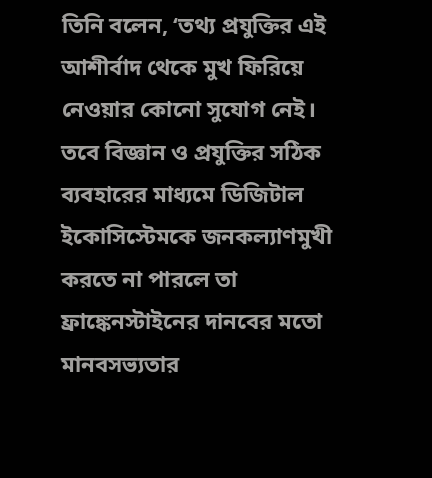তিনি বলেন, ‘তথ্য প্রযুক্তির এই আশীর্বাদ থেকে মুখ ফিরিয়ে নেওয়ার কোনো সুযোগ নেই। তবে বিজ্ঞান ও প্রযুক্তির সঠিক ব্যবহারের মাধ্যমে ডিজিটাল ইকোসিস্টেমকে জনকল্যাণমুখী করতে না পারলে তা ফ্রাঙ্কেনস্টাইনের দানবের মতো মানবসভ্যতার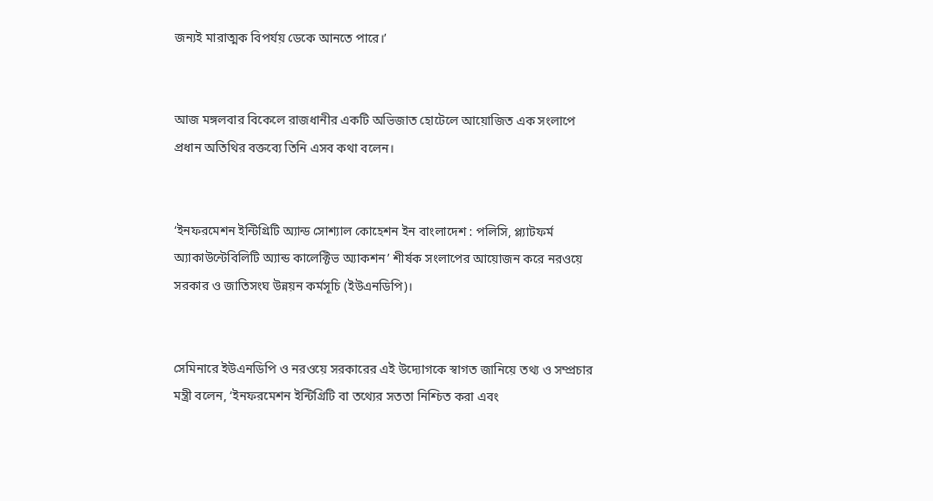জন্যই মারাত্মক বিপর্যয় ডেকে আনতে পারে।’


আজ মঙ্গলবার বিকেলে রাজধানীর একটি অভিজাত হোটেলে আয়োজিত এক সংলাপে প্রধান অতিথির বক্তব্যে তিনি এসব কথা বলেন।


‘ইনফরমেশন ইন্টিগ্রিটি অ্যান্ড সোশ্যাল কোহেশন ইন বাংলাদেশ : পলিসি, প্ল্যাটফর্ম অ্যাকাউন্টেবিলিটি অ্যান্ড কালেক্টিভ অ্যাকশন’ শীর্ষক সংলাপের আয়োজন করে নরওয়ে সরকার ও জাতিসংঘ উন্নয়ন কর্মসূচি (ইউএনডিপি)।


সেমিনারে ইউএনডিপি ও নরওয়ে সরকারের এই উদ্যোগকে স্বাগত জানিয়ে তথ্য ও সম্প্রচার মন্ত্রী বলেন, ‘ইনফরমেশন ইন্টিগ্রিটি বা তথ্যের সততা নিশ্চিত করা এবং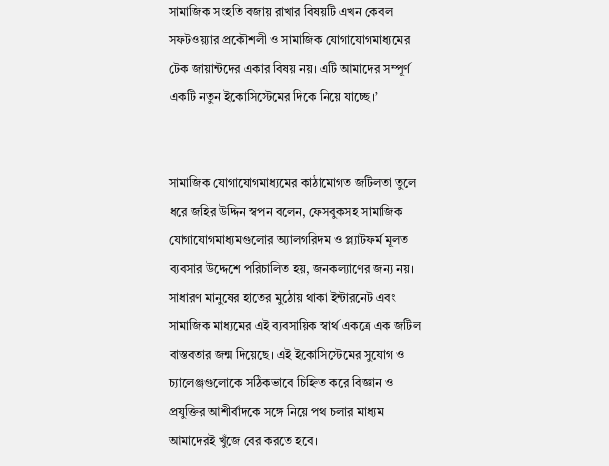সামাজিক সংহতি বজায় রাখার বিষয়টি এখন কেবল সফটওয়্যার প্রকৌশলী ও সামাজিক যোগাযোগমাধ্যমের টেক জায়ান্টদের একার বিষয় নয়। এটি আমাদের সম্পূর্ণ একটি নতুন ইকোসিস্টেমের দিকে নিয়ে যাচ্ছে।’


সামাজিক যোগাযোগমাধ্যমের কাঠামোগত জটিলতা তুলে ধরে জহির উদ্দিন স্বপন বলেন, ফেসবুকসহ সামাজিক যোগাযোগমাধ্যমগুলোর অ্যালগরিদম ও প্ল্যাটফর্ম মূলত ব্যবসার উদ্দেশে পরিচালিত হয়, জনকল্যাণের জন্য নয়। সাধারণ মানুষের হাতের মুঠোয় থাকা ইন্টারনেট এবং সামাজিক মাধ্যমের এই ব্যবসায়িক স্বার্থ একত্রে এক জটিল বাস্তবতার জন্ম দিয়েছে। এই ইকোসিস্টেমের সুযোগ ও চ্যালেঞ্জগুলোকে সঠিকভাবে চিহ্নিত করে বিজ্ঞান ও প্রযুক্তির আশীর্বাদকে সঙ্গে নিয়ে পথ চলার মাধ্যম আমাদেরই খুঁজে বের করতে হবে।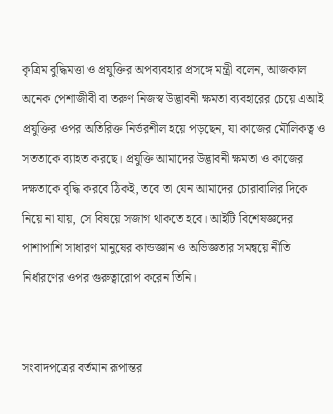কৃত্রিম বুদ্ধিমত্তা ও প্রযুক্তির অপব্যবহার প্রসঙ্গে মন্ত্রী বলেন, আজকাল অনেক পেশাজীবী বা তরুণ নিজস্ব উদ্ভাবনী ক্ষমতা ব্যবহারের চেয়ে এআই প্রযুক্তির ওপর অতিরিক্ত নির্ভরশীল হয়ে পড়ছেন, যা কাজের মৌলিকত্ব ও সততাকে ব্যাহত করছে। প্রযুক্তি আমাদের উদ্ভাবনী ক্ষমতা ও কাজের দক্ষতাকে বৃদ্ধি করবে ঠিকই, তবে তা যেন আমাদের চোরাবালির দিকে নিয়ে না যায়, সে বিষয়ে সজাগ থাকতে হবে। আইটি বিশেষজ্ঞদের পাশাপাশি সাধারণ মানুষের কান্ডজ্ঞান ও অভিজ্ঞতার সমন্বয়ে নীতি নির্ধারণের ওপর গুরুত্বারোপ করেন তিনি।


সংবাদপত্রের বর্তমান রূপান্তর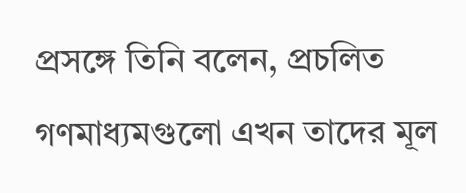প্রসঙ্গে তিনি বলেন, প্রচলিত গণমাধ্যমগুলো এখন তাদের মূল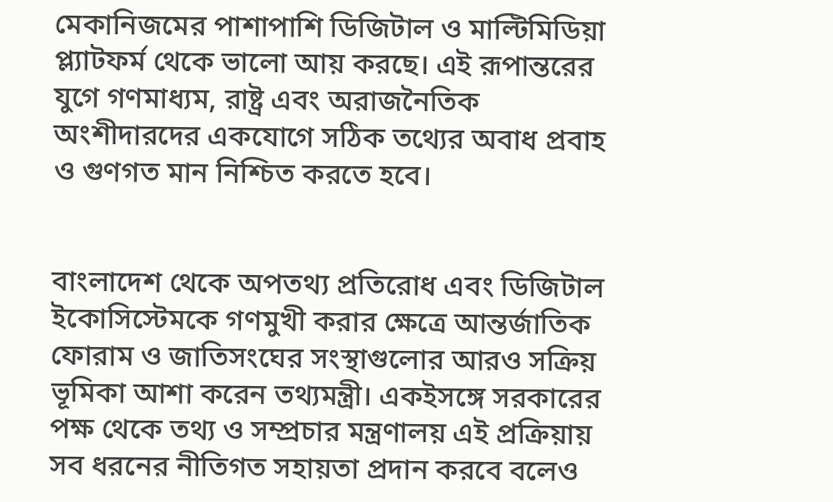মেকানিজমের পাশাপাশি ডিজিটাল ও মাল্টিমিডিয়া প্ল্যাটফর্ম থেকে ভালো আয় করছে। এই রূপান্তরের যুগে গণমাধ্যম, রাষ্ট্র এবং অরাজনৈতিক অংশীদারদের একযোগে সঠিক তথ্যের অবাধ প্রবাহ ও গুণগত মান নিশ্চিত করতে হবে।


বাংলাদেশ থেকে অপতথ্য প্রতিরোধ এবং ডিজিটাল ইকোসিস্টেমকে গণমুখী করার ক্ষেত্রে আন্তর্জাতিক ফোরাম ও জাতিসংঘের সংস্থাগুলোর আরও সক্রিয় ভূমিকা আশা করেন তথ্যমন্ত্রী। একইসঙ্গে সরকারের পক্ষ থেকে তথ্য ও সম্প্রচার মন্ত্রণালয় এই প্রক্রিয়ায় সব ধরনের নীতিগত সহায়তা প্রদান করবে বলেও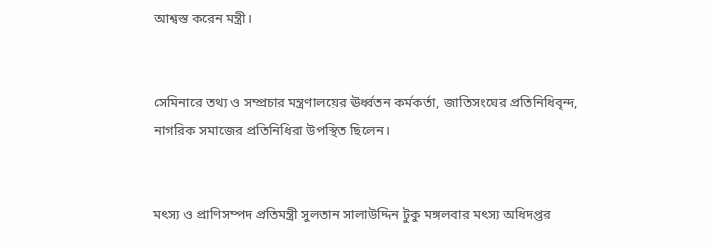আশ্বস্ত করেন মন্ত্রী।


সেমিনারে তথ্য ও সম্প্রচার মন্ত্রণালয়ের ঊর্ধ্বতন কর্মকর্তা, জাতিসংঘের প্রতিনিধিবৃন্দ, নাগরিক সমাজের প্রতিনিধিরা উপস্থিত ছিলেন।


মৎস্য ও প্রাণিসম্পদ প্রতিমন্ত্রী সুলতান সালাউদ্দিন টুকু মঙ্গলবার মৎস্য অধিদপ্তর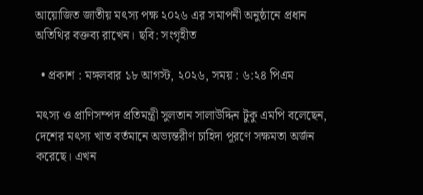আয়োজিত জাতীয় মৎস্য পক্ষ ২০২৬ এর সমাপনী অনুষ্ঠানে প্রধান অতিথির বক্তব্য রাখেন। ছবি: সংগৃহীত

  • প্রকাশ : মঙ্গলবার ১৮ আগস্ট, ২০২৬, সময় : ৬:২৪ পিএম

মৎস্য ও প্রাণিসম্পদ প্রতিমন্ত্রী সুলতান সালাউদ্দিন টুকু এমপি বলেছেন, দেশের মৎস্য খাত বর্তমানে অভ্যন্তরীণ চাহিদা পূরণে সক্ষমতা অর্জন করেছে। এখন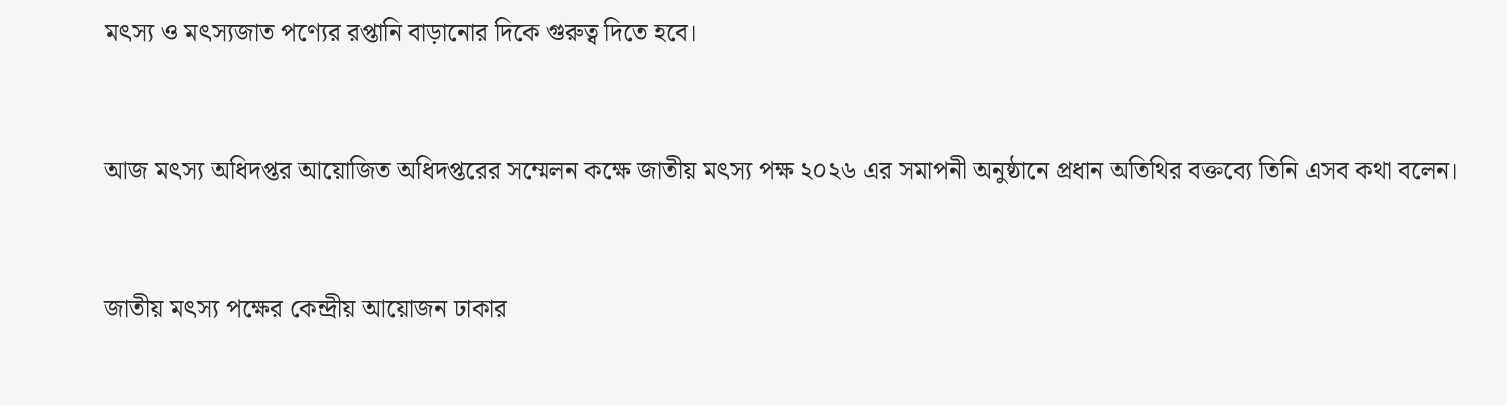মৎস্য ও মৎস্যজাত পণ্যের রপ্তানি বাড়ানোর দিকে গুরুত্ব দিতে হবে।


আজ মৎস্য অধিদপ্তর আয়োজিত অধিদপ্তরের সম্মেলন কক্ষে জাতীয় মৎস্য পক্ষ ২০২৬ এর সমাপনী অনুষ্ঠানে প্রধান অতিথির বক্তব্যে তিনি এসব কথা বলেন।


জাতীয় মৎস্য পক্ষের কেন্দ্রীয় আয়োজন ঢাকার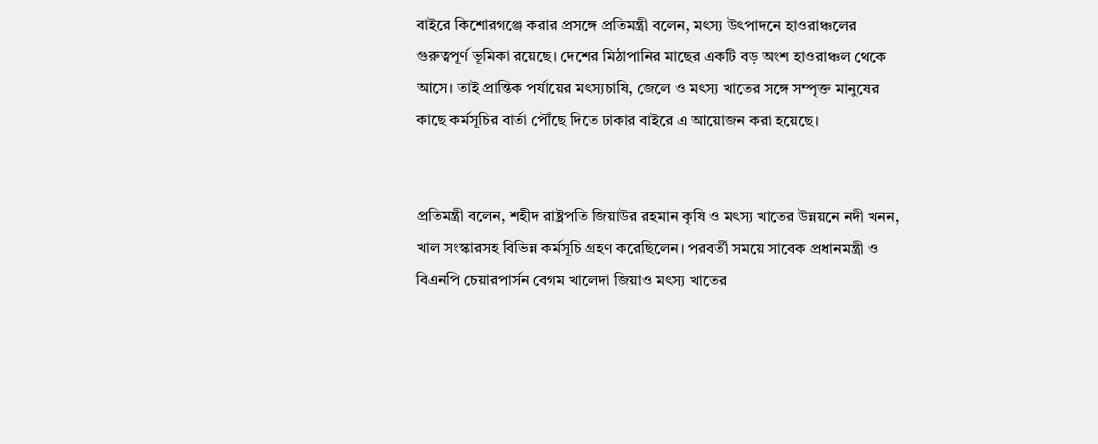বাইরে কিশোরগঞ্জে করার প্রসঙ্গে প্রতিমন্ত্রী বলেন, মৎস্য উৎপাদনে হাওরাঞ্চলের গুরুত্বপূর্ণ ভূমিকা রয়েছে। দেশের মিঠাপানির মাছের একটি বড় অংশ হাওরাঞ্চল থেকে আসে। তাই প্রান্তিক পর্যায়ের মৎস্যচাষি, জেলে ও মৎস্য খাতের সঙ্গে সম্পৃক্ত মানুষের কাছে কর্মসূচির বার্তা পৌঁছে দিতে ঢাকার বাইরে এ আয়োজন করা হয়েছে।


প্রতিমন্ত্রী বলেন, শহীদ রাষ্ট্রপতি জিয়াউর রহমান কৃষি ও মৎস্য খাতের উন্নয়নে নদী খনন, খাল সংস্কারসহ বিভিন্ন কর্মসূচি গ্রহণ করেছিলেন। পরবর্তী সময়ে সাবেক প্রধানমন্ত্রী ও বিএনপি চেয়ারপার্সন বেগম খালেদা জিয়াও মৎস্য খাতের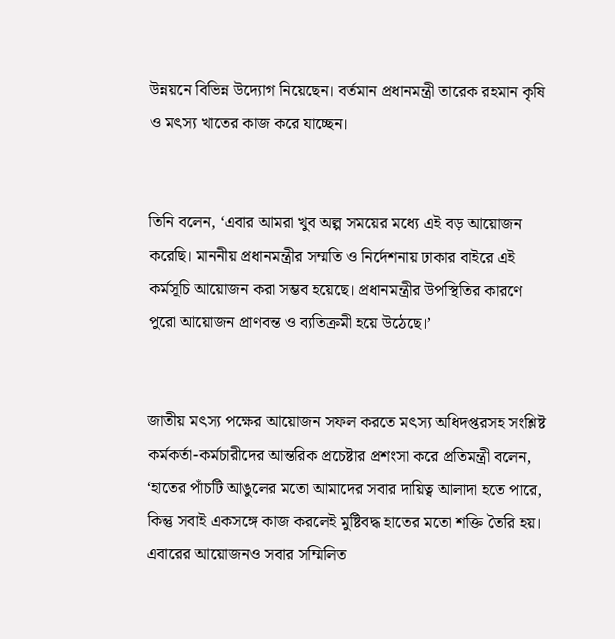উন্নয়নে বিভিন্ন উদ্যোগ নিয়েছেন। বর্তমান প্রধানমন্ত্রী তারেক রহমান কৃষি ও মৎস্য খাতের কাজ করে যাচ্ছেন।


তিনি বলেন, ‘এবার আমরা খুব অল্প সময়ের মধ্যে এই বড় আয়োজন করেছি। মাননীয় প্রধানমন্ত্রীর সম্মতি ও নির্দেশনায় ঢাকার বাইরে এই কর্মসূচি আয়োজন করা সম্ভব হয়েছে। প্রধানমন্ত্রীর উপস্থিতির কারণে পুরো আয়োজন প্রাণবন্ত ও ব্যতিক্রমী হয়ে উঠেছে।’


জাতীয় মৎস্য পক্ষের আয়োজন সফল করতে মৎস্য অধিদপ্তরসহ সংশ্লিষ্ট কর্মকর্তা-কর্মচারীদের আন্তরিক প্রচেষ্টার প্রশংসা করে প্রতিমন্ত্রী বলেন, ‘হাতের পাঁচটি আঙুলের মতো আমাদের সবার দায়িত্ব আলাদা হতে পারে, কিন্তু সবাই একসঙ্গে কাজ করলেই মুষ্টিবদ্ধ হাতের মতো শক্তি তৈরি হয়। এবারের আয়োজনও সবার সম্মিলিত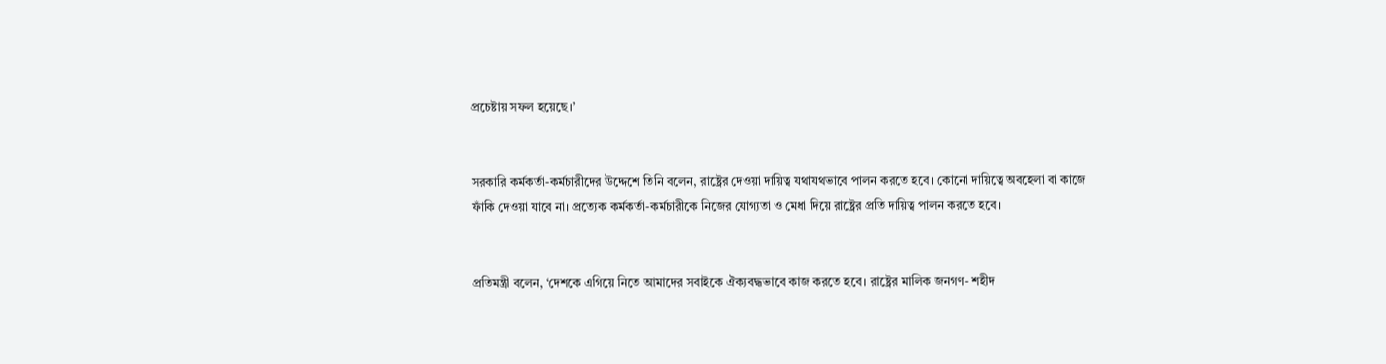প্রচেষ্টায় সফল হয়েছে।’


সরকারি কর্মকর্তা-কর্মচারীদের উদ্দেশে তিনি বলেন, রাষ্ট্রের দেওয়া দায়িত্ব যথাযথভাবে পালন করতে হবে। কোনো দায়িত্বে অবহেলা বা কাজে ফাঁকি দেওয়া যাবে না। প্রত্যেক কর্মকর্তা-কর্মচারীকে নিজের যোগ্যতা ও মেধা দিয়ে রাষ্ট্রের প্রতি দায়িত্ব পালন করতে হবে।


প্রতিমন্ত্রী বলেন, ‘দেশকে এগিয়ে নিতে আমাদের সবাইকে ঐক্যবদ্ধভাবে কাজ করতে হবে। রাষ্ট্রের মালিক জনগণ- শহীদ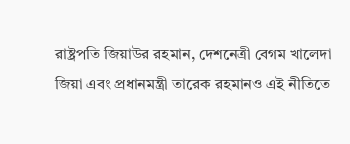রাষ্ট্রপতি জিয়াউর রহমান, দেশনেত্রী বেগম খালেদা জিয়া এবং প্রধানমন্ত্রী তারেক রহমানও এই নীতিতে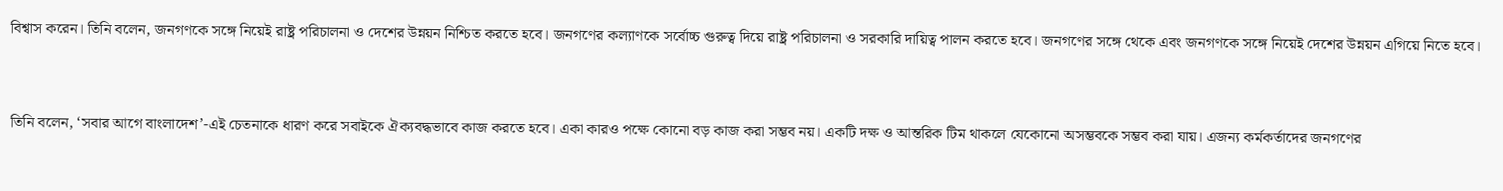বিশ্বাস করেন। তিনি বলেন, জনগণকে সঙ্গে নিয়েই রাষ্ট্র পরিচালনা ও দেশের উন্নয়ন নিশ্চিত করতে হবে। জনগণের কল্যাণকে সর্বোচ্চ গুরুত্ব দিয়ে রাষ্ট্র পরিচালনা ও সরকারি দায়িত্ব পালন করতে হবে। জনগণের সঙ্গে থেকে এবং জনগণকে সঙ্গে নিয়েই দেশের উন্নয়ন এগিয়ে নিতে হবে।


তিনি বলেন, ‘সবার আগে বাংলাদেশ’-এই চেতনাকে ধারণ করে সবাইকে ঐক্যবদ্ধভাবে কাজ করতে হবে। একা কারও পক্ষে কোনো বড় কাজ করা সম্ভব নয়। একটি দক্ষ ও আন্তরিক টিম থাকলে যেকোনো অসম্ভবকে সম্ভব করা যায়। এজন্য কর্মকর্তাদের জনগণের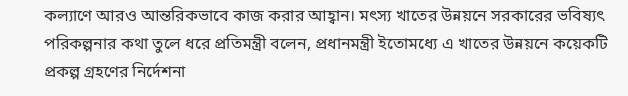কল্যাণে আরও আন্তরিকভাবে কাজ করার আহ্বান। মৎস্য খাতের উন্নয়নে সরকারের ভবিষ্যৎ পরিকল্পনার কথা তুলে ধরে প্রতিমন্ত্রী বলেন, প্রধানমন্ত্রী ইতোমধ্যে এ খাতের উন্নয়নে কয়েকটি প্রকল্প গ্রহণের নির্দেশনা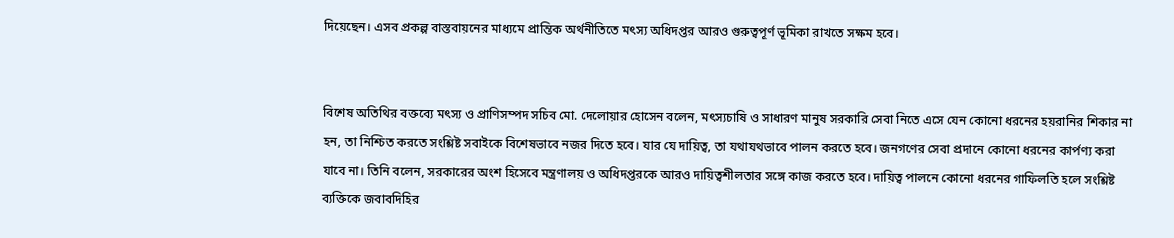দিয়েছেন। এসব প্রকল্প বাস্তবায়নের মাধ্যমে প্রান্তিক অর্থনীতিতে মৎস্য অধিদপ্তর আরও গুরুত্বপূর্ণ ভূমিকা রাখতে সক্ষম হবে।


বিশেষ অতিথির বক্তব্যে মৎস্য ও প্রাণিসম্পদ সচিব মো. দেলোয়ার হোসেন বলেন, মৎস্যচাষি ও সাধারণ মানুষ সরকারি সেবা নিতে এসে যেন কোনো ধরনের হয়রানির শিকার না হন, তা নিশ্চিত করতে সংশ্লিষ্ট সবাইকে বিশেষভাবে নজর দিতে হবে। যার যে দায়িত্ব, তা যথাযথভাবে পালন করতে হবে। জনগণের সেবা প্রদানে কোনো ধরনের কার্পণ্য করা যাবে না। তিনি বলেন, সরকারের অংশ হিসেবে মন্ত্রণালয় ও অধিদপ্তরকে আরও দায়িত্বশীলতার সঙ্গে কাজ করতে হবে। দায়িত্ব পালনে কোনো ধরনের গাফিলতি হলে সংশ্লিষ্ট ব্যক্তিকে জবাবদিহির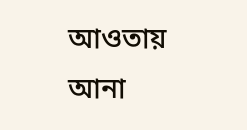আওতায় আনা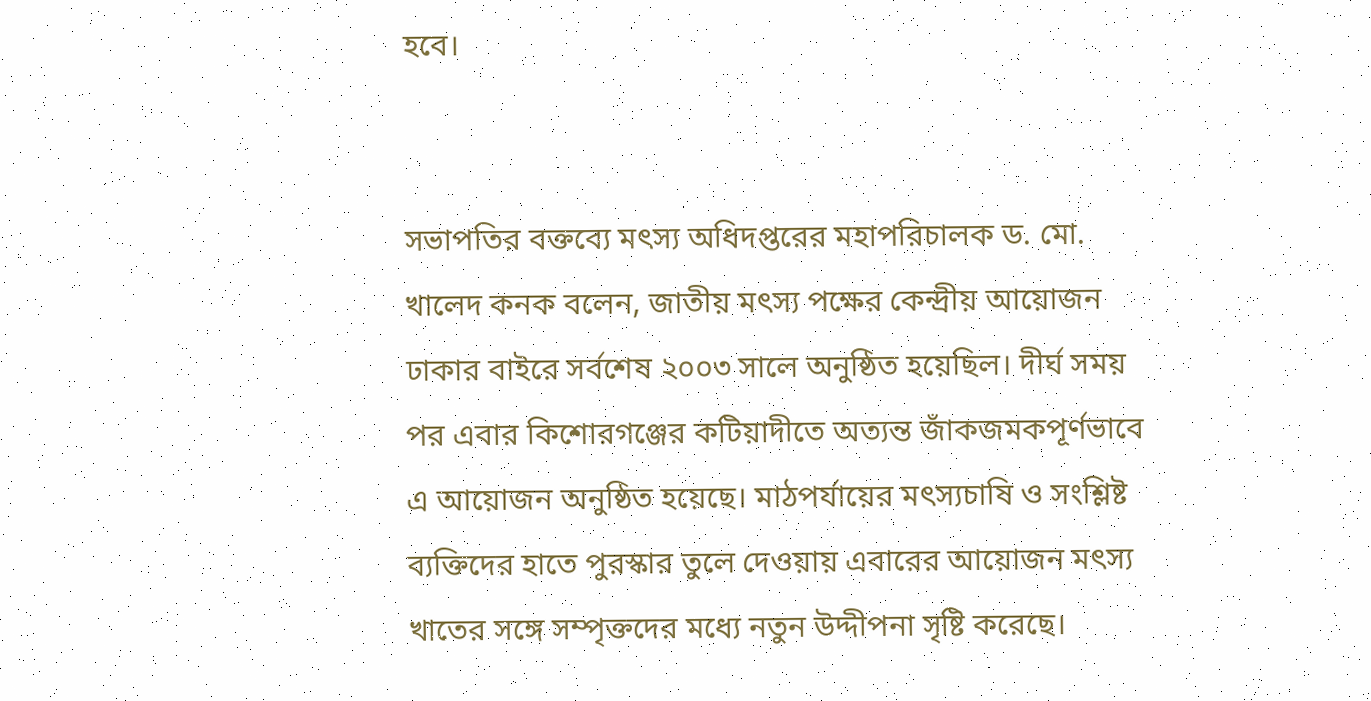হবে।


সভাপতির বক্তব্যে মৎস্য অধিদপ্তরের মহাপরিচালক ড. মো. খালেদ কনক বলেন, জাতীয় মৎস্য পক্ষের কেন্দ্রীয় আয়োজন ঢাকার বাইরে সর্বশেষ ২০০৩ সালে অনুষ্ঠিত হয়েছিল। দীর্ঘ সময় পর এবার কিশোরগঞ্জের কটিয়াদীতে অত্যন্ত জাঁকজমকপূর্ণভাবে এ আয়োজন অনুষ্ঠিত হয়েছে। মাঠপর্যায়ের মৎস্যচাষি ও সংশ্লিষ্ট ব্যক্তিদের হাতে পুরস্কার তুলে দেওয়ায় এবারের আয়োজন মৎস্য খাতের সঙ্গে সম্পৃক্তদের মধ্যে নতুন উদ্দীপনা সৃষ্টি করেছে।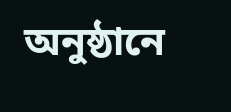অনুষ্ঠানে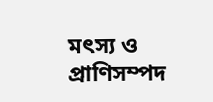মৎস্য ও প্রাণিসম্পদ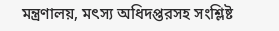মন্ত্রণালয়, মৎস্য অধিদপ্তরসহ সংশ্লিষ্ট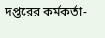দপ্তরের কর্মকর্তা-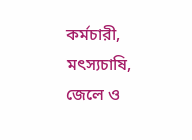কর্মচারী, মৎস্যচাষি, জেলে ও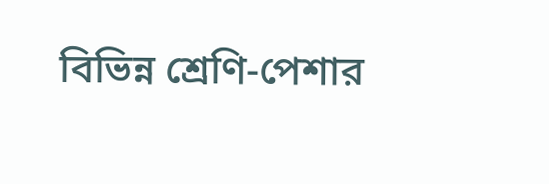বিভিন্ন শ্রেণি-পেশার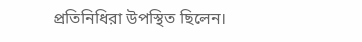প্রতিনিধিরা উপস্থিত ছিলেন।